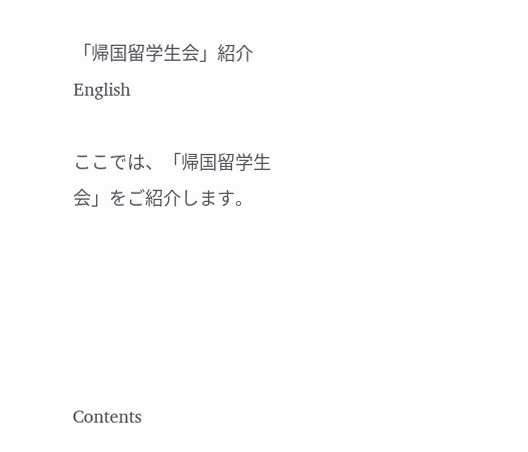「帰国留学生会」紹介 English

ここでは、「帰国留学生会」をご紹介します。





Contents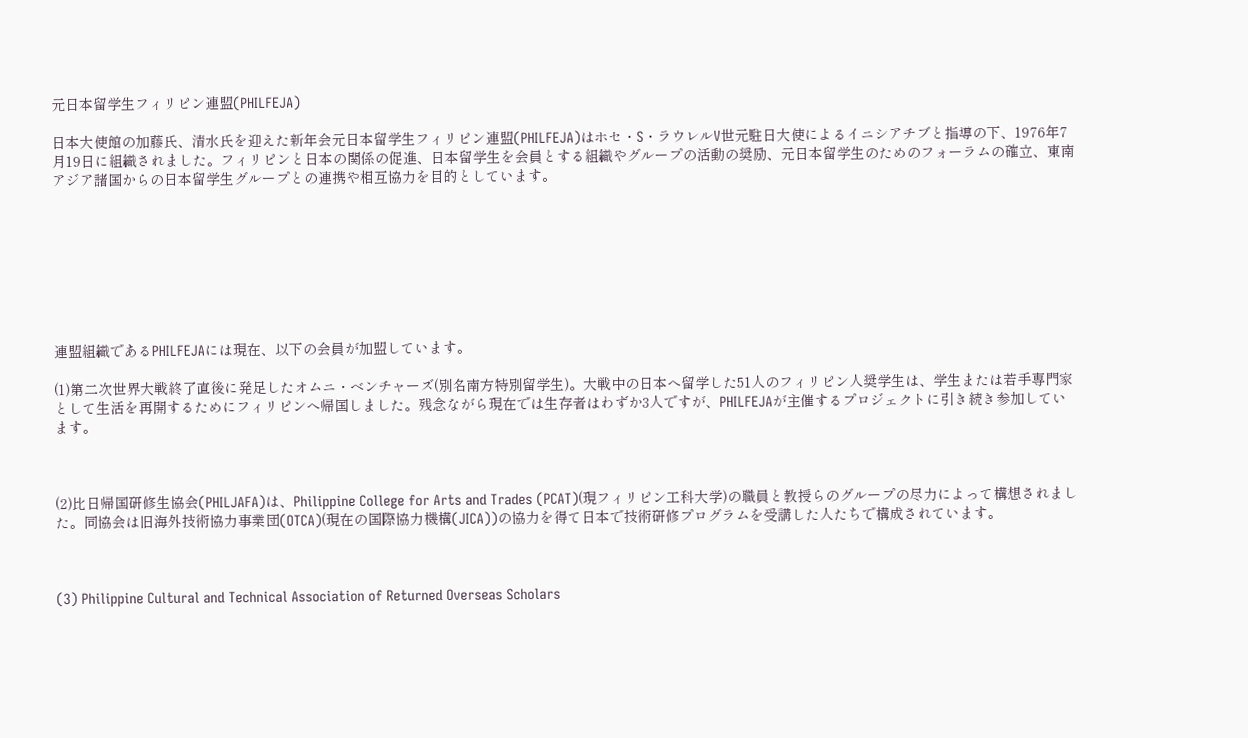元日本留学生フィリピン連盟(PHILFEJA)

日本大使館の加藤氏、清水氏を迎えた新年会元日本留学生フィリピン連盟(PHILFEJA)はホセ・S・ラウレルV世元駐日大使によるイニシアチブと指導の下、1976年7月19日に組織されました。フィリピンと日本の関係の促進、日本留学生を会員とする組織やグループの活動の奨励、元日本留学生のためのフォーラムの確立、東南アジア諸国からの日本留学生グループとの連携や相互協力を目的としています。








連盟組織であるPHILFEJAには現在、以下の会員が加盟しています。

(1)第二次世界大戦終了直後に発足したオムニ・ベンチャーズ(別名南方特別留学生)。大戦中の日本へ留学した51人のフィリピン人奨学生は、学生または若手専門家として生活を再開するためにフィリピンへ帰国しました。残念ながら現在では生存者はわずか3人ですが、PHILFEJAが主催するプロジェクトに引き続き参加しています。



(2)比日帰国研修生協会(PHILJAFA)は、Philippine College for Arts and Trades (PCAT)(現フィリピン工科大学)の職員と教授らのグループの尽力によって構想されました。同協会は旧海外技術協力事業団(OTCA)(現在の国際協力機構(JICA))の協力を得て日本で技術研修プログラムを受講した人たちで構成されています。



(3) Philippine Cultural and Technical Association of Returned Overseas Scholars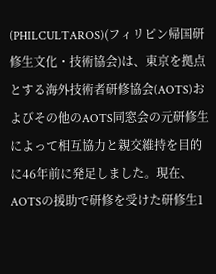(PHILCULTAROS)(フィリピン帰国研修生文化・技術協会)は、東京を拠点とする海外技術者研修協会(AOTS)およびその他のAOTS同窓会の元研修生によって相互協力と親交維持を目的に46年前に発足しました。現在、AOTSの援助で研修を受けた研修生1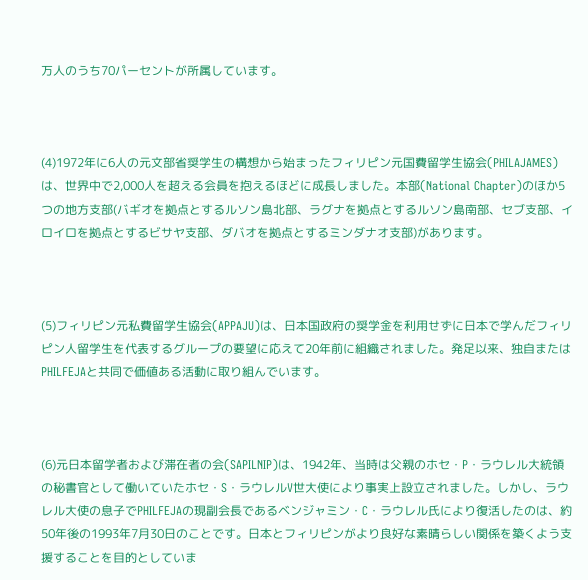万人のうち70パーセントが所属しています。



(4)1972年に6人の元文部省奨学生の構想から始まったフィリピン元国費留学生協会(PHILAJAMES)は、世界中で2,000人を超える会員を抱えるほどに成長しました。本部(National Chapter)のほか5つの地方支部(バギオを拠点とするルソン島北部、ラグナを拠点とするルソン島南部、セブ支部、イロイロを拠点とするビサヤ支部、ダバオを拠点とするミンダナオ支部)があります。



(5)フィリピン元私費留学生協会(APPAJU)は、日本国政府の奨学金を利用せずに日本で学んだフィリピン人留学生を代表するグループの要望に応えて20年前に組織されました。発足以来、独自またはPHILFEJAと共同で価値ある活動に取り組んでいます。



(6)元日本留学者および滞在者の会(SAPILNIP)は、1942年、当時は父親のホセ・P・ラウレル大統領の秘書官として働いていたホセ・S・ラウレルV世大使により事実上設立されました。しかし、ラウレル大使の息子でPHILFEJAの現副会長であるベンジャミン・C・ラウレル氏により復活したのは、約50年後の1993年7月30日のことです。日本とフィリピンがより良好な素晴らしい関係を築くよう支援することを目的としていま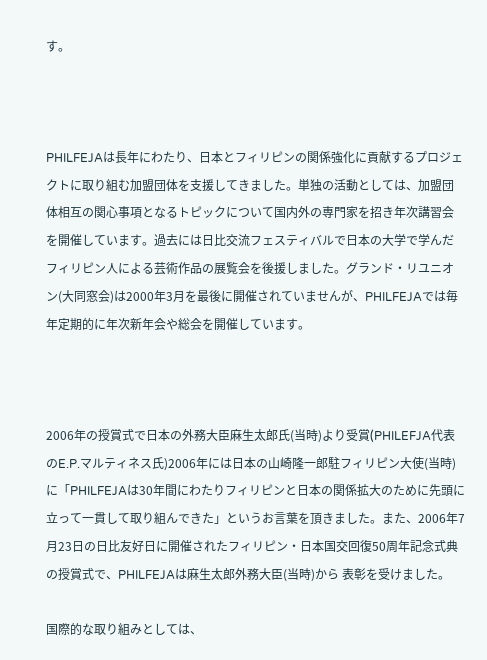す。



PHILFEJAは長年にわたり、日本とフィリピンの関係強化に貢献するプロジェクトに取り組む加盟団体を支援してきました。単独の活動としては、加盟団体相互の関心事項となるトピックについて国内外の専門家を招き年次講習会を開催しています。過去には日比交流フェスティバルで日本の大学で学んだフィリピン人による芸術作品の展覧会を後援しました。グランド・リユニオン(大同窓会)は2000年3月を最後に開催されていませんが、PHILFEJAでは毎年定期的に年次新年会や総会を開催しています。



2006年の授賞式で日本の外務大臣麻生太郎氏(当時)より受賞(PHILEFJA代表のE.P.マルティネス氏)2006年には日本の山崎隆一郎駐フィリピン大使(当時)に「PHILFEJAは30年間にわたりフィリピンと日本の関係拡大のために先頭に立って一貫して取り組んできた」というお言葉を頂きました。また、2006年7月23日の日比友好日に開催されたフィリピン・日本国交回復50周年記念式典の授賞式で、PHILFEJAは麻生太郎外務大臣(当時)から 表彰を受けました。

国際的な取り組みとしては、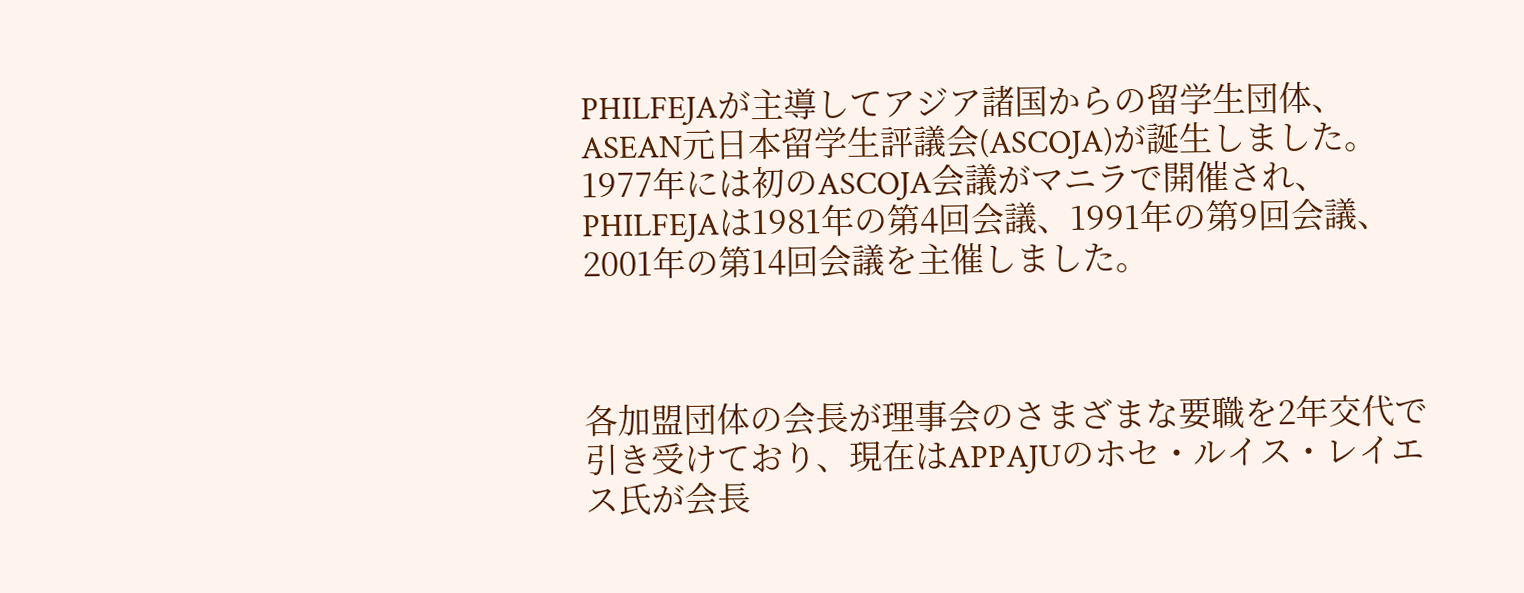PHILFEJAが主導してアジア諸国からの留学生団体、ASEAN元日本留学生評議会(ASCOJA)が誕生しました。1977年には初のASCOJA会議がマニラで開催され、PHILFEJAは1981年の第4回会議、1991年の第9回会議、2001年の第14回会議を主催しました。



各加盟団体の会長が理事会のさまざまな要職を2年交代で引き受けており、現在はAPPAJUのホセ・ルイス・レイエス氏が会長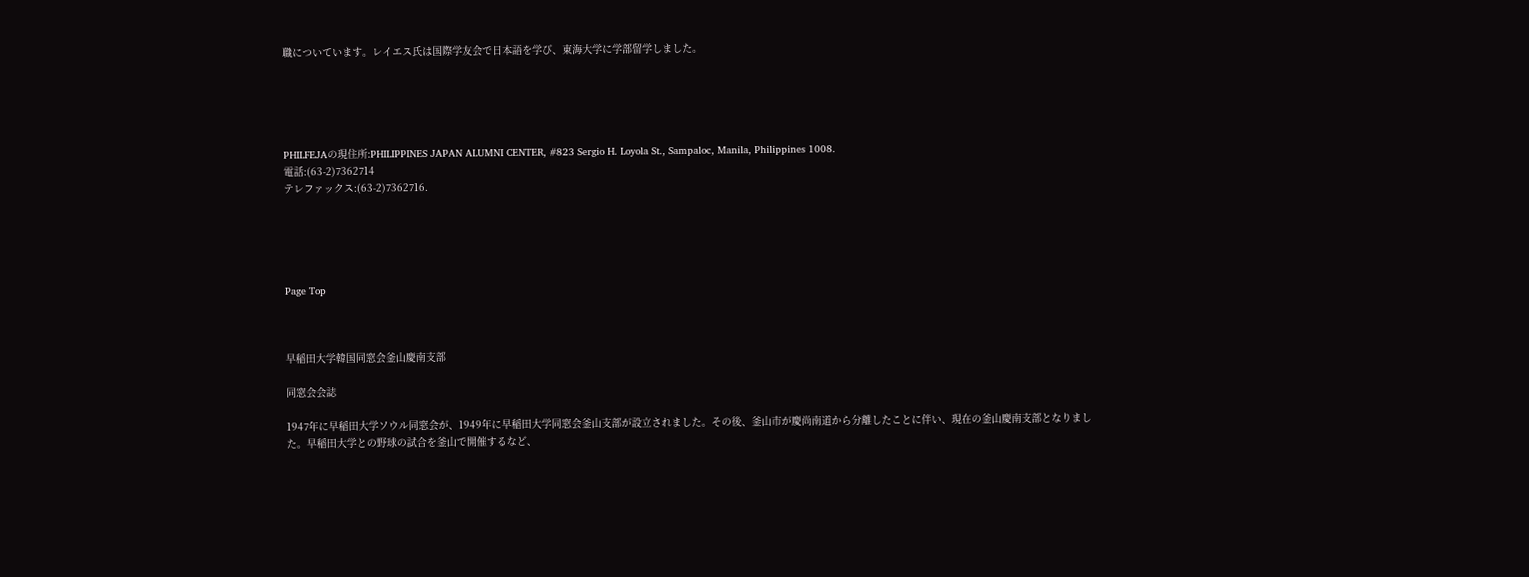職についています。レイエス氏は国際学友会で日本語を学び、東海大学に学部留学しました。





PHILFEJAの現住所:PHILIPPINES JAPAN ALUMNI CENTER, #823 Sergio H. Loyola St., Sampaloc, Manila, Philippines 1008.
電話:(63-2)7362714
テレファックス:(63-2)7362716.





Page Top



早稲田大学韓国同窓会釜山慶南支部

同窓会会誌

1947年に早稲田大学ソウル同窓会が、1949年に早稲田大学同窓会釜山支部が設立されました。その後、釜山市が慶尚南道から分離したことに伴い、現在の釜山慶南支部となりました。早稲田大学との野球の試合を釜山で開催するなど、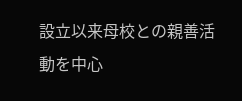設立以来母校との親善活動を中心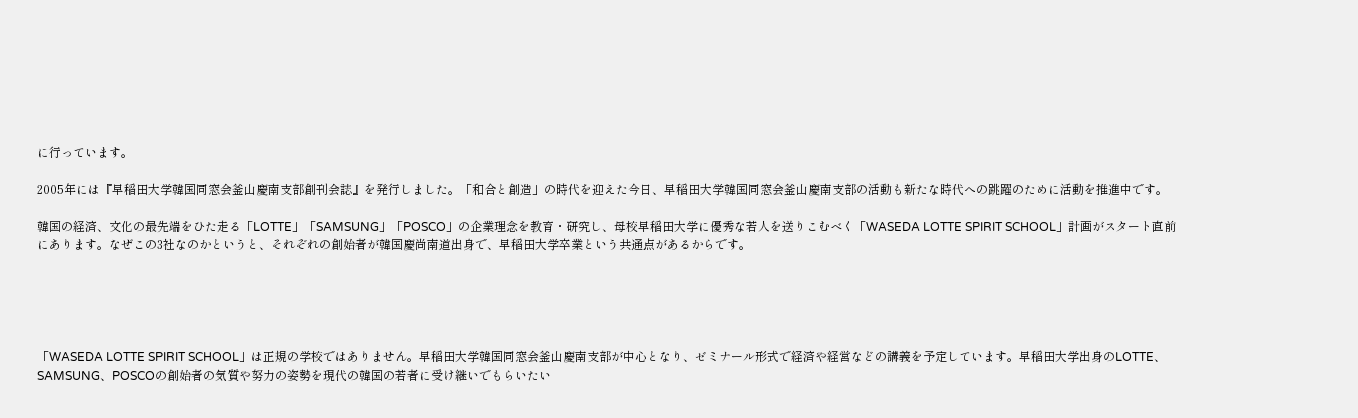に行っています。

2005年には『早稲田大学韓国同窓会釜山慶南支部創刊会誌』を発行しました。「和合と創造」の時代を迎えた今日、早稲田大学韓国同窓会釜山慶南支部の活動も新たな時代への跳躍のために活動を推進中です。

韓国の経済、文化の最先端をひた走る「LOTTE」「SAMSUNG」「POSCO」の企業理念を教育・研究し、母校早稲田大学に優秀な若人を送りこむべく「WASEDA LOTTE SPIRIT SCHOOL」計画がスタート直前にあります。なぜこの3社なのかというと、それぞれの創始者が韓国慶尚南道出身で、早稲田大学卒業という共通点があるからです。





「WASEDA LOTTE SPIRIT SCHOOL」は正規の学校ではありません。早稲田大学韓国同窓会釜山慶南支部が中心となり、ゼミナール形式で経済や経営などの講義を予定しています。早稲田大学出身のLOTTE、SAMSUNG、POSCOの創始者の気質や努力の姿勢を現代の韓国の若者に受け継いでもらいたい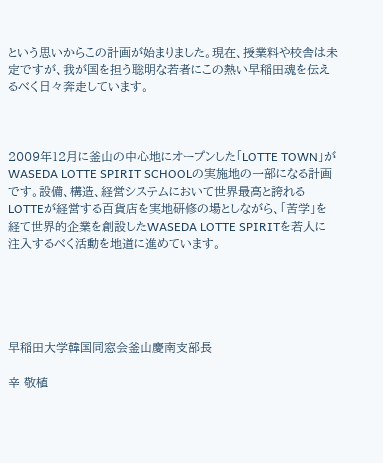という思いからこの計画が始まりました。現在、授業料や校舎は未定ですが、我が国を担う聡明な若者にこの熱い早稲田魂を伝えるべく日々奔走しています。



2009年12月に釜山の中心地にオープンした「LOTTE TOWN」がWASEDA LOTTE SPIRIT SCHOOLの実施地の一部になる計画です。設備、構造、経営システムにおいて世界最高と誇れるLOTTEが経営する百貨店を実地研修の場としながら、「苦学」を経て世界的企業を創設したWASEDA LOTTE SPIRITを若人に注入するべく活動を地道に進めています。





早稲田大学韓国同窓会釜山慶南支部長

辛 敬植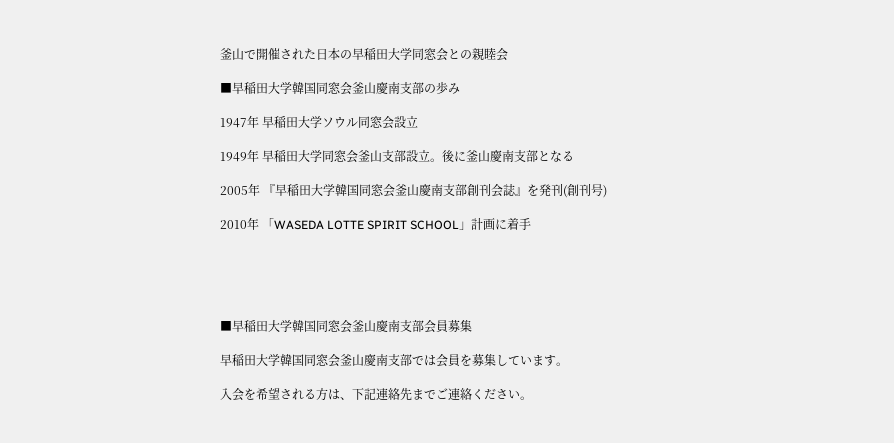釜山で開催された日本の早稲田大学同窓会との親睦会

■早稲田大学韓国同窓会釜山慶南支部の歩み

1947年 早稲田大学ソウル同窓会設立

1949年 早稲田大学同窓会釜山支部設立。後に釜山慶南支部となる

2005年 『早稲田大学韓国同窓会釜山慶南支部創刊会誌』を発刊(創刊号)

2010年 「WASEDA LOTTE SPIRIT SCHOOL」計画に着手





■早稲田大学韓国同窓会釜山慶南支部会員募集

早稲田大学韓国同窓会釜山慶南支部では会員を募集しています。

入会を希望される方は、下記連絡先までご連絡ください。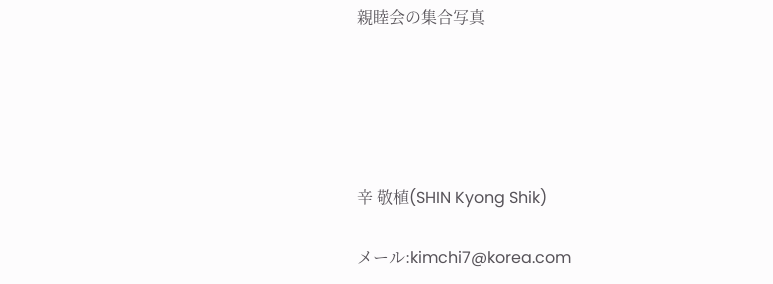親睦会の集合写真





辛 敬植(SHIN Kyong Shik)

メール:kimchi7@korea.com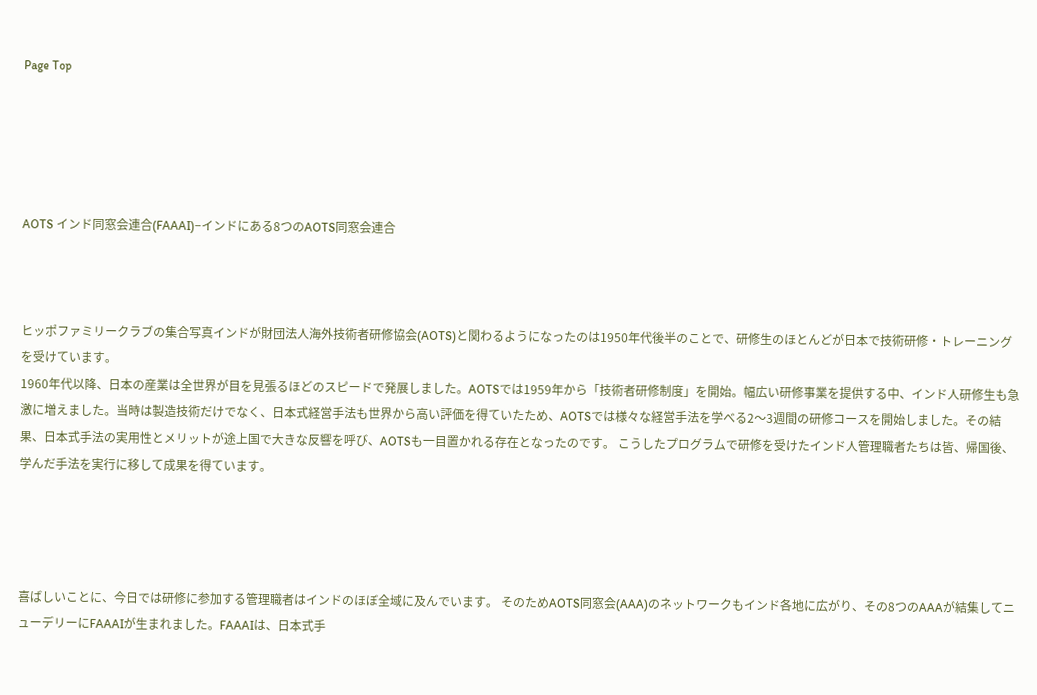Page Top





AOTS インド同窓会連合(FAAAI)−インドにある8つのAOTS同窓会連合



ヒッポファミリークラブの集合写真インドが財団法人海外技術者研修協会(AOTS)と関わるようになったのは1950年代後半のことで、研修生のほとんどが日本で技術研修・トレーニングを受けています。
1960年代以降、日本の産業は全世界が目を見張るほどのスピードで発展しました。AOTSでは1959年から「技術者研修制度」を開始。幅広い研修事業を提供する中、インド人研修生も急激に増えました。当時は製造技術だけでなく、日本式経営手法も世界から高い評価を得ていたため、AOTSでは様々な経営手法を学べる2〜3週間の研修コースを開始しました。その結果、日本式手法の実用性とメリットが途上国で大きな反響を呼び、AOTSも一目置かれる存在となったのです。 こうしたプログラムで研修を受けたインド人管理職者たちは皆、帰国後、学んだ手法を実行に移して成果を得ています。




喜ばしいことに、今日では研修に参加する管理職者はインドのほぼ全域に及んでいます。 そのためAOTS同窓会(AAA)のネットワークもインド各地に広がり、その8つのAAAが結集してニューデリーにFAAAIが生まれました。FAAAIは、日本式手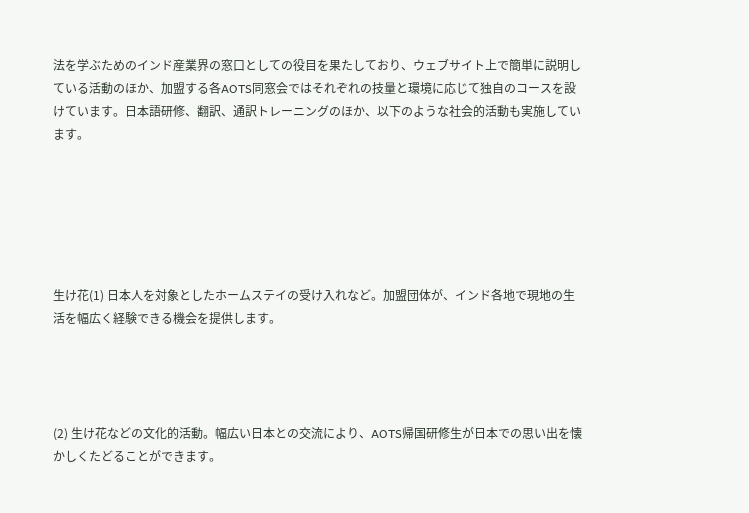法を学ぶためのインド産業界の窓口としての役目を果たしており、ウェブサイト上で簡単に説明している活動のほか、加盟する各AOTS同窓会ではそれぞれの技量と環境に応じて独自のコースを設けています。日本語研修、翻訳、通訳トレーニングのほか、以下のような社会的活動も実施しています。






生け花(1) 日本人を対象としたホームステイの受け入れなど。加盟団体が、インド各地で現地の生活を幅広く経験できる機会を提供します。




(2) 生け花などの文化的活動。幅広い日本との交流により、AOTS帰国研修生が日本での思い出を懐かしくたどることができます。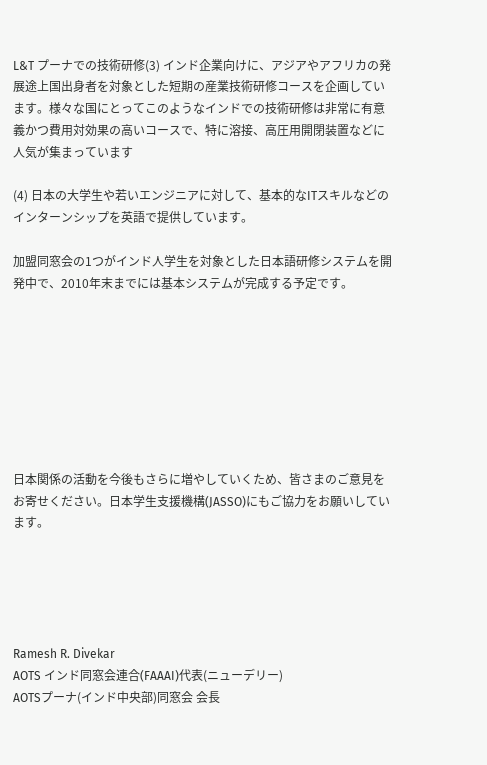L&T プーナでの技術研修(3) インド企業向けに、アジアやアフリカの発展途上国出身者を対象とした短期の産業技術研修コースを企画しています。様々な国にとってこのようなインドでの技術研修は非常に有意義かつ費用対効果の高いコースで、特に溶接、高圧用開閉装置などに人気が集まっています

(4) 日本の大学生や若いエンジニアに対して、基本的なITスキルなどのインターンシップを英語で提供しています。

加盟同窓会の1つがインド人学生を対象とした日本語研修システムを開発中で、2010年末までには基本システムが完成する予定です。








日本関係の活動を今後もさらに増やしていくため、皆さまのご意見をお寄せください。日本学生支援機構(JASSO)にもご協力をお願いしています。





Ramesh R. Divekar
AOTS インド同窓会連合(FAAAI)代表(ニューデリー)
AOTSプーナ(インド中央部)同窓会 会長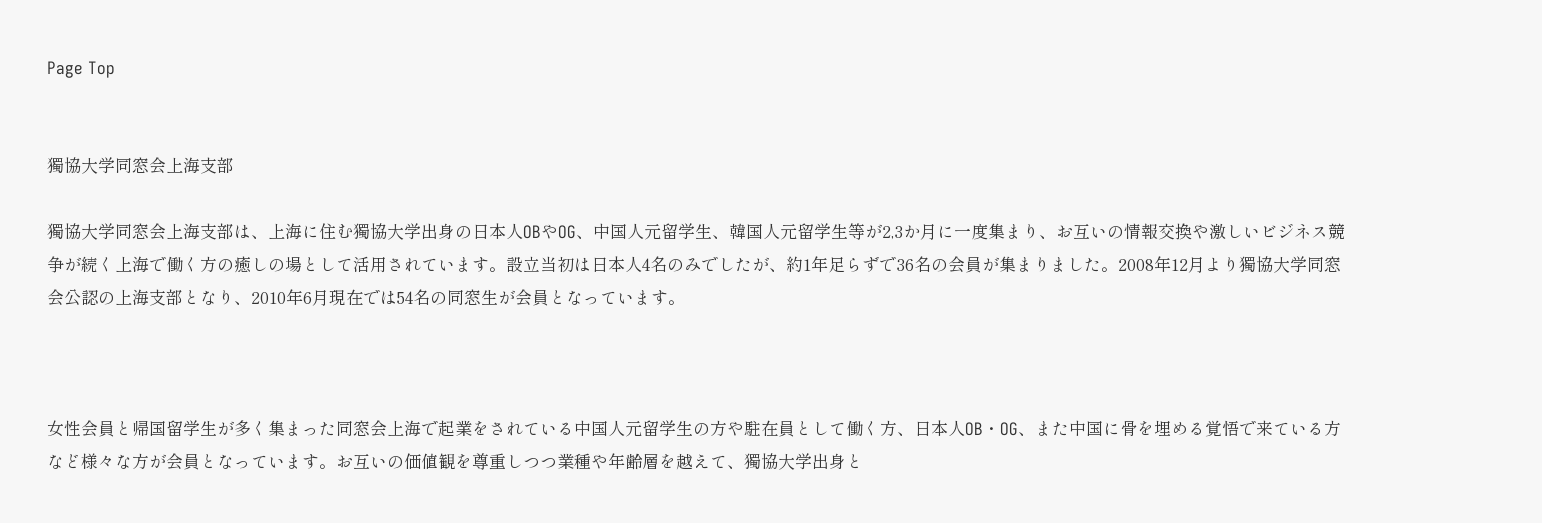Page Top


獨協大学同窓会上海支部

獨協大学同窓会上海支部は、上海に住む獨協大学出身の日本人OBやOG、中国人元留学生、韓国人元留学生等が2,3か月に一度集まり、お互いの情報交換や激しいビジネス競争が続く上海で働く方の癒しの場として活用されています。設立当初は日本人4名のみでしたが、約1年足らずで36名の会員が集まりました。2008年12月より獨協大学同窓会公認の上海支部となり、2010年6月現在では54名の同窓生が会員となっています。



女性会員と帰国留学生が多く集まった同窓会上海で起業をされている中国人元留学生の方や駐在員として働く方、日本人OB・OG、また中国に骨を埋める覚悟で来ている方など様々な方が会員となっています。お互いの価値観を尊重しつつ業種や年齢層を越えて、獨協大学出身と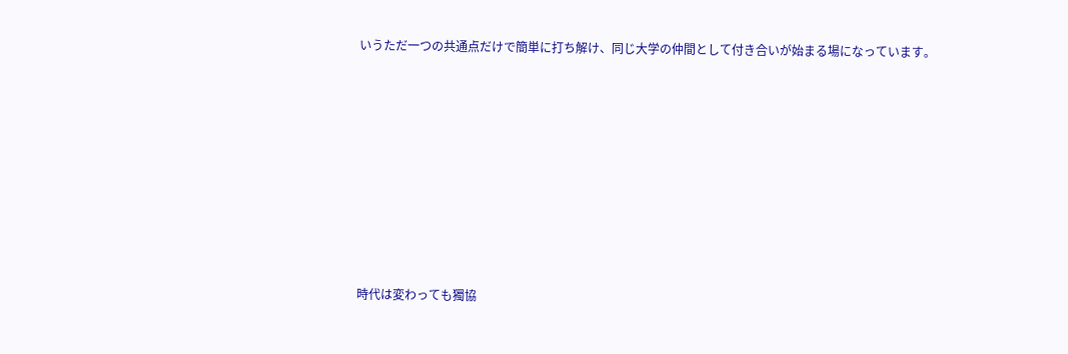いうただ一つの共通点だけで簡単に打ち解け、同じ大学の仲間として付き合いが始まる場になっています。











時代は変わっても獨協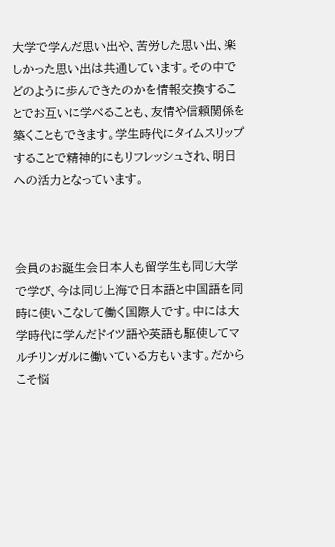大学で学んだ思い出や、苦労した思い出、楽しかった思い出は共通しています。その中でどのように歩んできたのかを情報交換することでお互いに学べることも、友情や信頼関係を築くこともできます。学生時代にタイムスリップすることで精神的にもリフレッシュされ、明日への活力となっています。



会員のお誕生会日本人も留学生も同じ大学で学び、今は同じ上海で日本語と中国語を同時に使いこなして働く国際人です。中には大学時代に学んだドイツ語や英語も駆使してマルチリンガルに働いている方もいます。だからこそ悩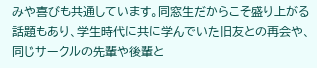みや喜びも共通しています。同窓生だからこそ盛り上がる話題もあり、学生時代に共に学んでいた旧友との再会や、同じサークルの先輩や後輩と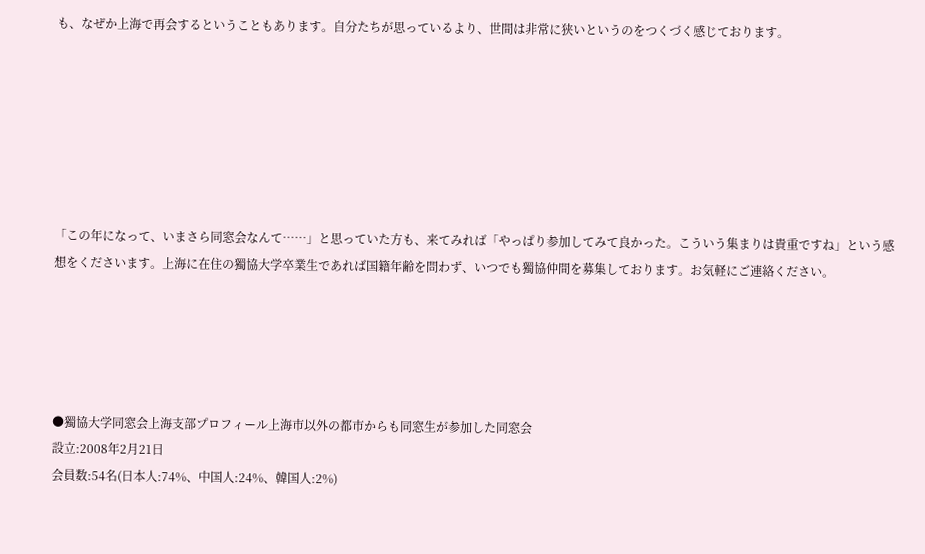も、なぜか上海で再会するということもあります。自分たちが思っているより、世間は非常に狭いというのをつくづく感じております。







「この年になって、いまさら同窓会なんて……」と思っていた方も、来てみれば「やっぱり参加してみて良かった。こういう集まりは貴重ですね」という感想をくださいます。上海に在住の獨協大学卒業生であれば国籍年齢を問わず、いつでも獨協仲間を募集しております。お気軽にご連絡ください。





●獨協大学同窓会上海支部プロフィール上海市以外の都市からも同窓生が参加した同窓会
設立:2008年2月21日
会員数:54名(日本人:74%、中国人:24%、韓国人:2%)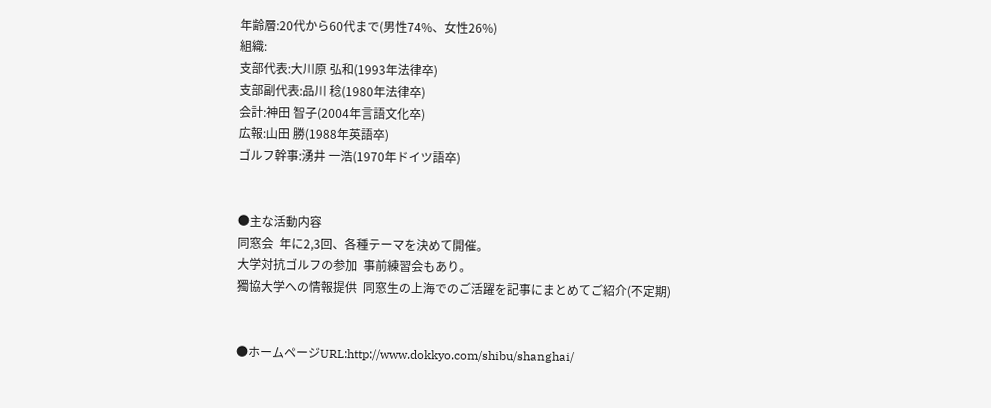年齢層:20代から60代まで(男性74%、女性26%)
組織:
支部代表:大川原 弘和(1993年法律卒)
支部副代表:品川 稔(1980年法律卒)
会計:神田 智子(2004年言語文化卒)
広報:山田 勝(1988年英語卒)
ゴルフ幹事:湧井 一浩(1970年ドイツ語卒)


●主な活動内容
同窓会  年に2,3回、各種テーマを決めて開催。
大学対抗ゴルフの参加  事前練習会もあり。
獨協大学への情報提供  同窓生の上海でのご活躍を記事にまとめてご紹介(不定期)


●ホームページURL:http://www.dokkyo.com/shibu/shanghai/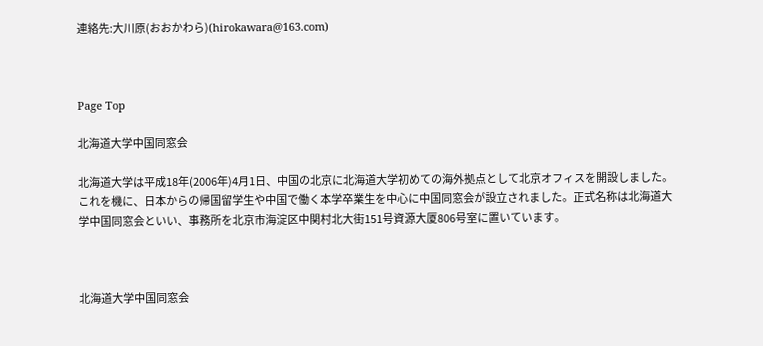連絡先:大川原(おおかわら)(hirokawara@163.com)



Page Top

北海道大学中国同窓会

北海道大学は平成18年(2006年)4月1日、中国の北京に北海道大学初めての海外拠点として北京オフィスを開設しました。これを機に、日本からの帰国留学生や中国で働く本学卒業生を中心に中国同窓会が設立されました。正式名称は北海道大学中国同窓会といい、事務所を北京市海淀区中関村北大街151号資源大厦806号室に置いています。



北海道大学中国同窓会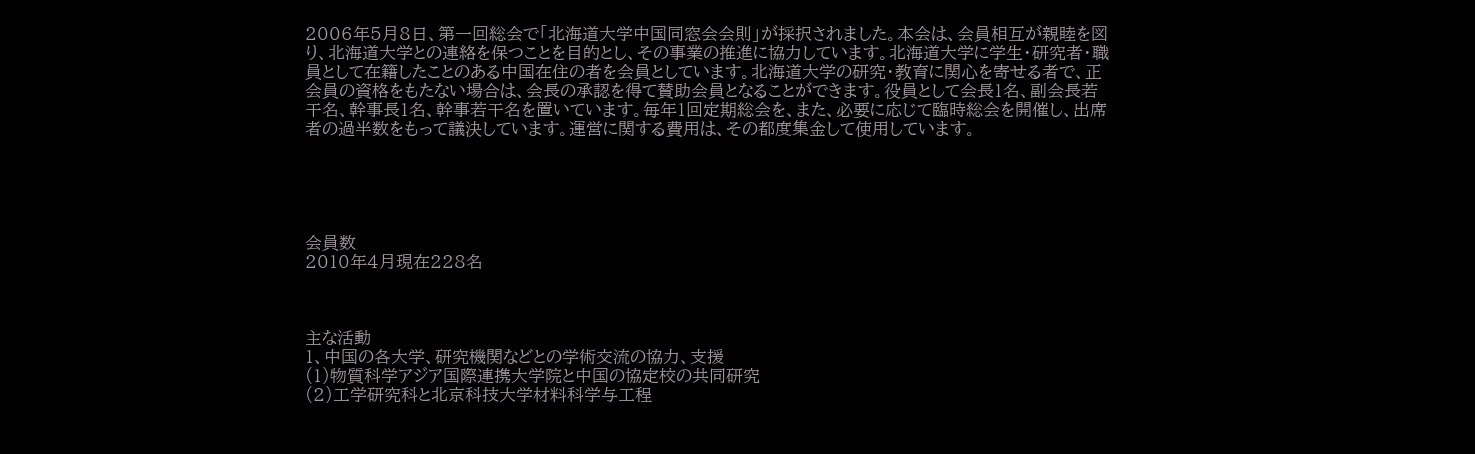2006年5月8日、第一回総会で「北海道大学中国同窓会会則」が採択されました。本会は、会員相互が親睦を図り、北海道大学との連絡を保つことを目的とし、その事業の推進に協力しています。北海道大学に学生・研究者・職員として在籍したことのある中国在住の者を会員としています。北海道大学の研究・教育に関心を寄せる者で、正会員の資格をもたない場合は、会長の承認を得て賛助会員となることができます。役員として会長1名、副会長若干名、幹事長1名、幹事若干名を置いています。毎年1回定期総会を、また、必要に応じて臨時総会を開催し、出席者の過半数をもって議決しています。運営に関する費用は、その都度集金して使用しています。





会員数
2010年4月現在228名



主な活動
1、中国の各大学、研究機関などとの学術交流の協力、支援
(1)物質科学アジア国際連携大学院と中国の協定校の共同研究
(2)工学研究科と北京科技大学材料科学与工程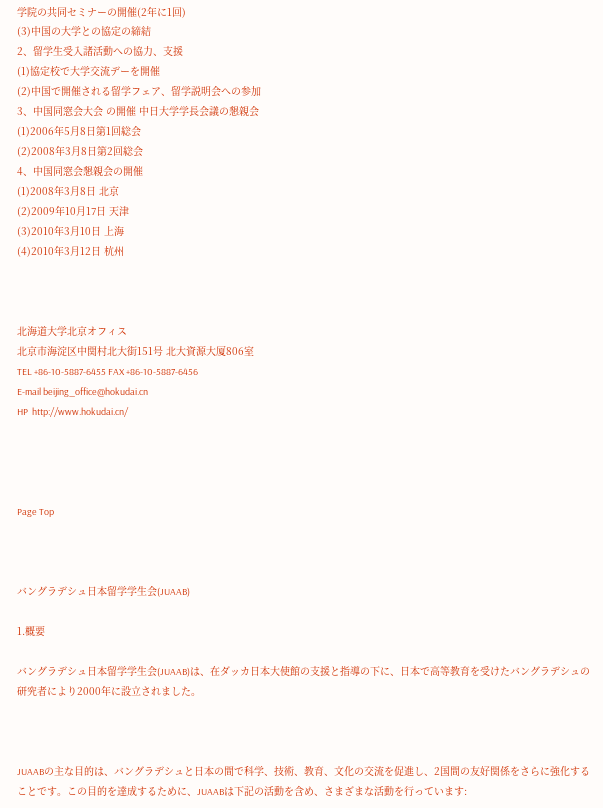学院の共同セミナーの開催(2年に1回)
(3)中国の大学との協定の締結
2、留学生受入諸活動への協力、支援
(1)協定校で大学交流デーを開催
(2)中国で開催される留学フェア、留学説明会への参加
3、中国同窓会大会 の開催 中日大学学長会議の懇親会
(1)2006年5月8日第1回総会
(2)2008年3月8日第2回総会
4、中国同窓会懇親会の開催
(1)2008年3月8日 北京
(2)2009年10月17日 天津
(3)2010年3月10日 上海
(4)2010年3月12日 杭州



北海道大学北京オフィス
北京市海淀区中関村北大街151号 北大資源大厦806室
TEL +86-10-5887-6455 FAX +86-10-5887-6456
E-mail beijing_office@hokudai.cn
HP  http://www.hokudai.cn/




Page Top



バングラデシュ日本留学学生会(JUAAB)

1.概要

バングラデシュ日本留学学生会(JUAAB)は、在ダッカ日本大使館の支援と指導の下に、日本で高等教育を受けたバングラデシュの研究者により2000年に設立されました。



JUAABの主な目的は、バングラデシュと日本の間で科学、技術、教育、文化の交流を促進し、2国間の友好関係をさらに強化することです。この目的を達成するために、JUAABは下記の活動を含め、さまざまな活動を行っています: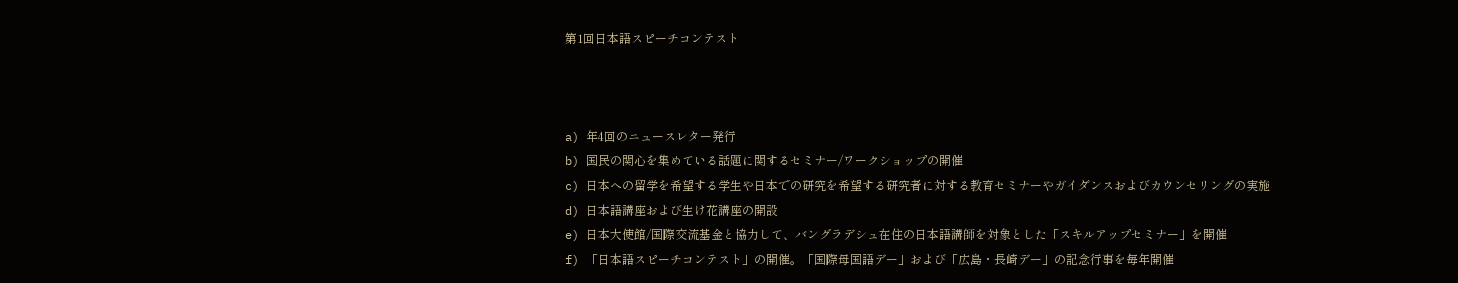第1回日本語スピーチコンテスト



a) 年4回のニュースレター発行
b) 国民の関心を集めている話題に関するセミナー/ワークショップの開催
c) 日本への留学を希望する学生や日本での研究を希望する研究者に対する教育セミナーやガイダンスおよびカウンセリングの実施
d) 日本語講座および生け花講座の開設
e) 日本大使館/国際交流基金と協力して、バングラデシュ在住の日本語講師を対象とした「スキルアップセミナー」を開催
f) 「日本語スピーチコンテスト」の開催。「国際母国語デー」および「広島・長崎デー」の記念行事を毎年開催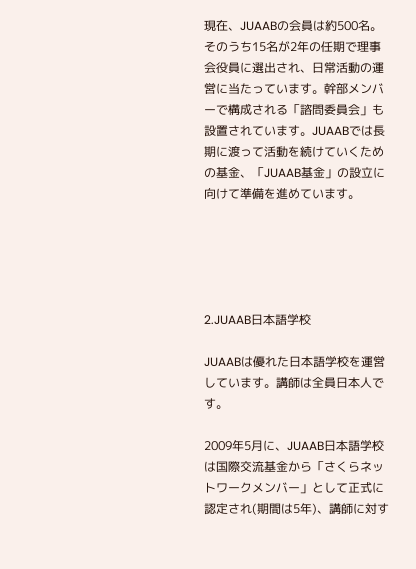現在、JUAABの会員は約500名。そのうち15名が2年の任期で理事会役員に選出され、日常活動の運営に当たっています。幹部メンバーで構成される「諮問委員会」も設置されています。JUAABでは長期に渡って活動を続けていくための基金、「JUAAB基金」の設立に向けて準備を進めています。





2.JUAAB日本語学校

JUAABは優れた日本語学校を運営しています。講師は全員日本人です。

2009年5月に、JUAAB日本語学校は国際交流基金から「さくらネットワークメンバー」として正式に認定され(期間は5年)、講師に対す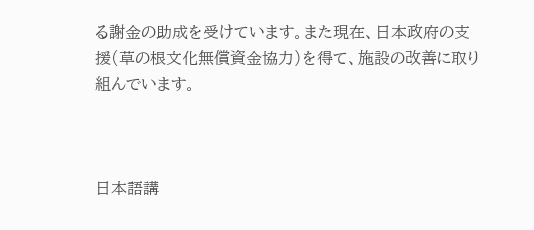る謝金の助成を受けています。また現在、日本政府の支援(草の根文化無償資金協力)を得て、施設の改善に取り組んでいます。



日本語講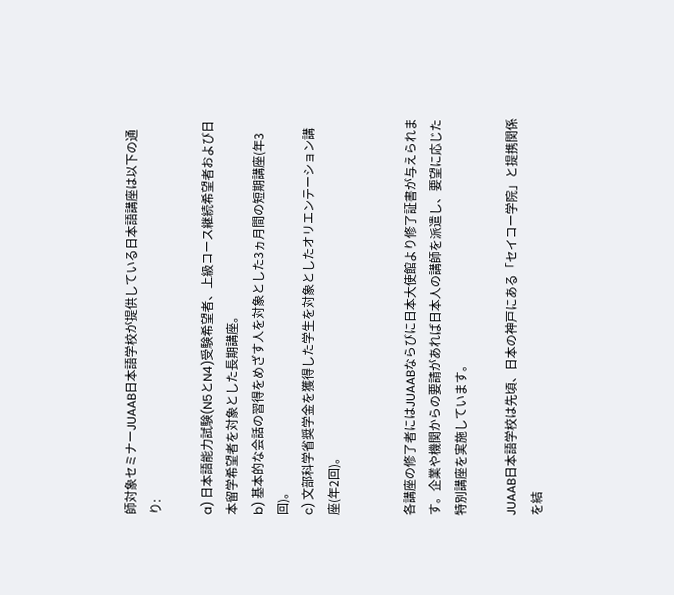師対象セミナーJUAAB日本語学校が提供している日本語講座は以下の通り:

a) 日本語能力試験(N5とN4)受験希望者、上級コース継続希望者および日本留学希望者を対象とした長期講座。
b) 基本的な会話の習得をめざす人を対象とした3ヵ月間の短期講座(年3回)。
c) 文部科学省奨学金を獲得した学生を対象としたオリエンテーション講座(年2回)。


各講座の修了者にはJUAABならびに日本大使館より修了証書が与えられます。企業や機関からの要請があれば日本人の講師を派遣し、要望に応じた特別講座を実施しています。

JUAAB日本語学校は先頃、日本の神戸にある「セイコー学院」と提携関係を結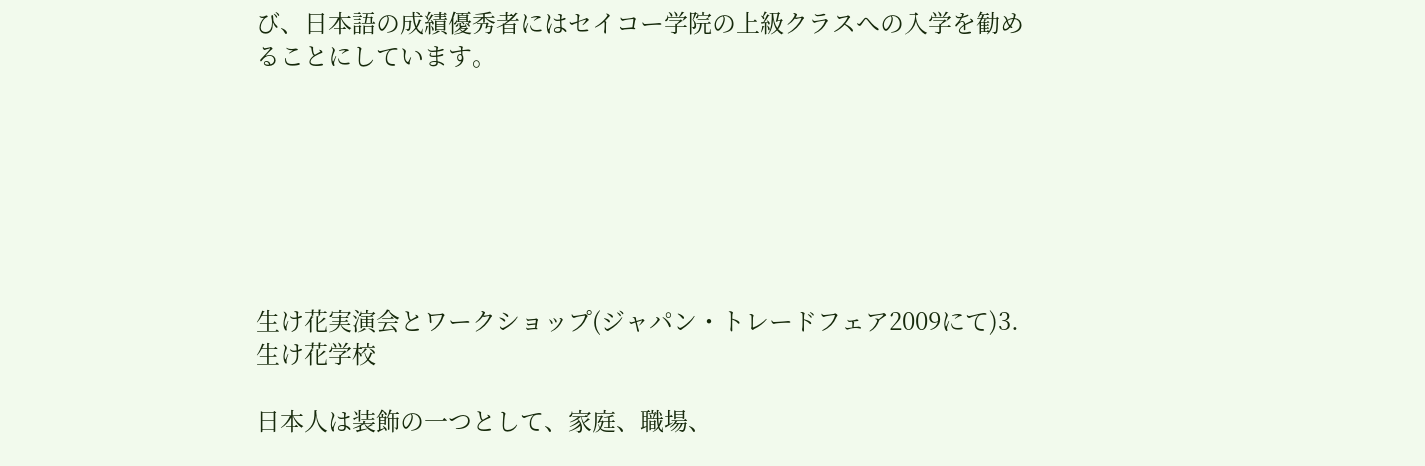び、日本語の成績優秀者にはセイコー学院の上級クラスへの入学を勧めることにしています。







生け花実演会とワークショップ(ジャパン・トレードフェア2009にて)3.生け花学校

日本人は装飾の一つとして、家庭、職場、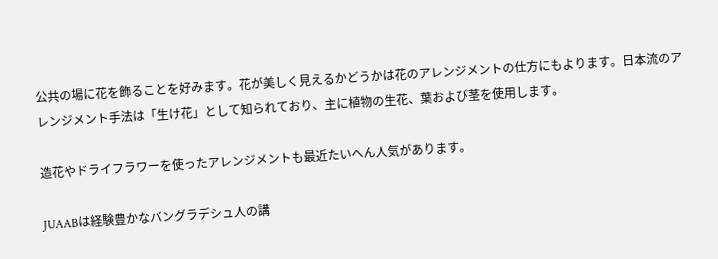公共の場に花を飾ることを好みます。花が美しく見えるかどうかは花のアレンジメントの仕方にもよります。日本流のアレンジメント手法は「生け花」として知られており、主に植物の生花、葉および茎を使用します。

造花やドライフラワーを使ったアレンジメントも最近たいへん人気があります。

JUAABは経験豊かなバングラデシュ人の講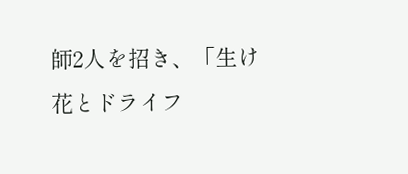師2人を招き、「生け花とドライフ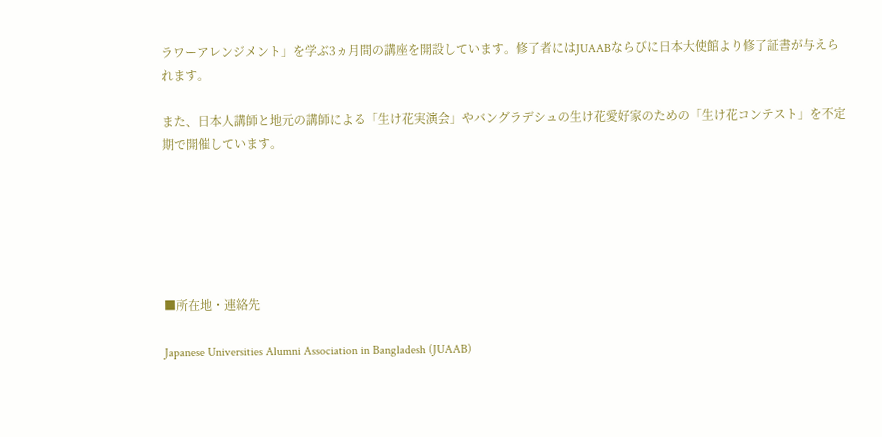ラワーアレンジメント」を学ぶ3ヵ月間の講座を開設しています。修了者にはJUAABならびに日本大使館より修了証書が与えられます。

また、日本人講師と地元の講師による「生け花実演会」やバングラデシュの生け花愛好家のための「生け花コンテスト」を不定期で開催しています。






■所在地・連絡先

Japanese Universities Alumni Association in Bangladesh (JUAAB)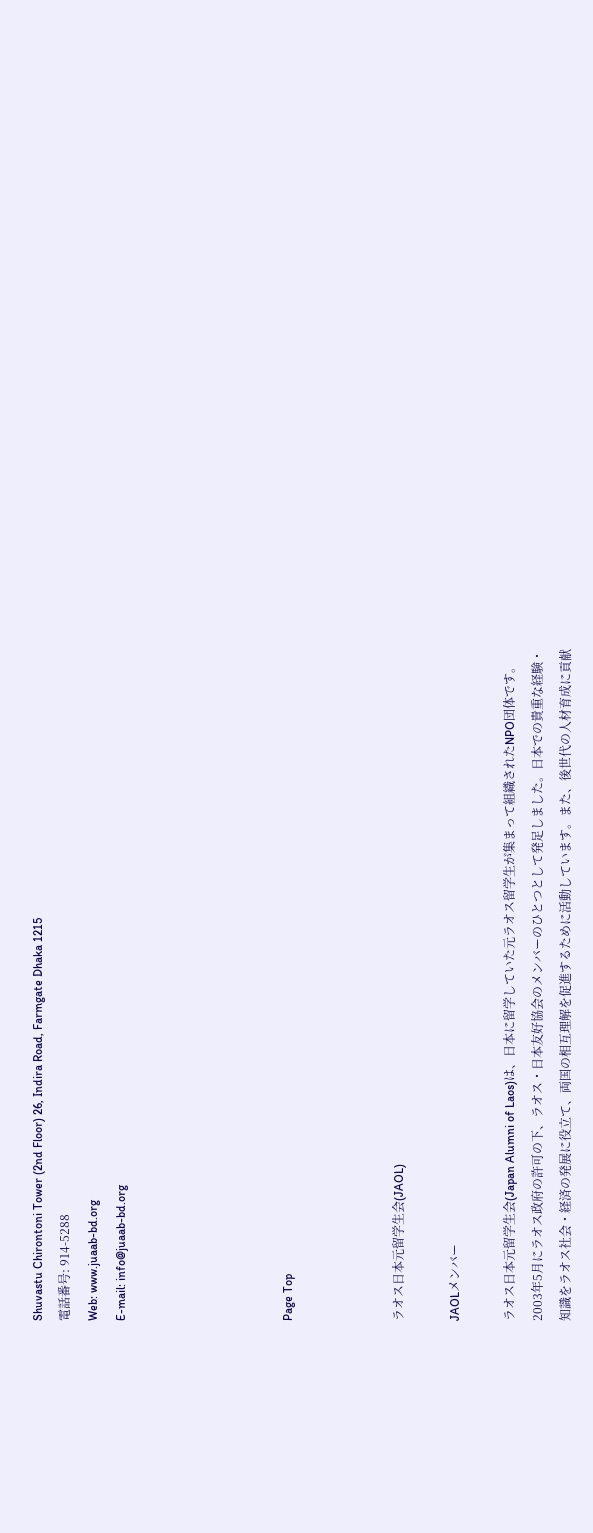Shuvastu Chirontoni Tower (2nd Floor) 26, Indira Road, Farmgate Dhaka 1215
電話番号: 914-5288
Web: www.juaab-bd.org
E-mail: info@juaab-bd.org





Page Top



ラオス日本元留学生会(JAOL)

JAOLメンバー

ラオス日本元留学生会(Japan Alumni of Laos)は、日本に留学していた元ラオス留学生が集まって組織されたNPO団体です。2003年5月にラオス政府の許可の下、ラオス・日本友好協会のメンバーのひとつとして発足しました。日本での貴重な経験・知識をラオス社会・経済の発展に役立て、両国の相互理解を促進するために活動しています。また、後世代の人材育成に貢献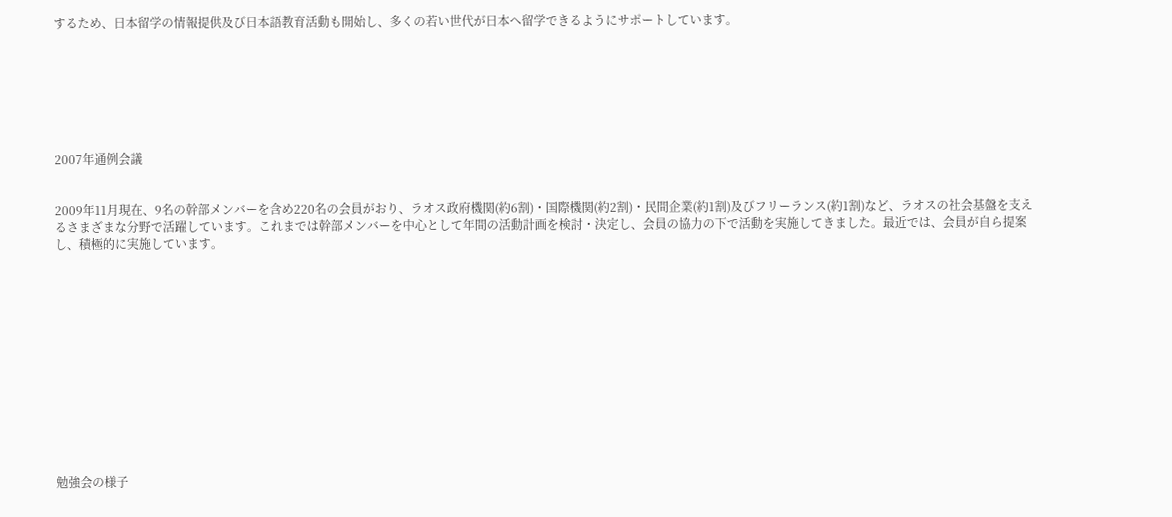するため、日本留学の情報提供及び日本語教育活動も開始し、多くの若い世代が日本へ留学できるようにサポートしています。







2007年通例会議


2009年11月現在、9名の幹部メンバーを含め220名の会員がおり、ラオス政府機関(約6割)・国際機関(約2割)・民間企業(約1割)及びフリーランス(約1割)など、ラオスの社会基盤を支えるさまざまな分野で活躍しています。これまでは幹部メンバーを中心として年間の活動計画を検討・決定し、会員の協力の下で活動を実施してきました。最近では、会員が自ら提案し、積極的に実施しています。













勉強会の様子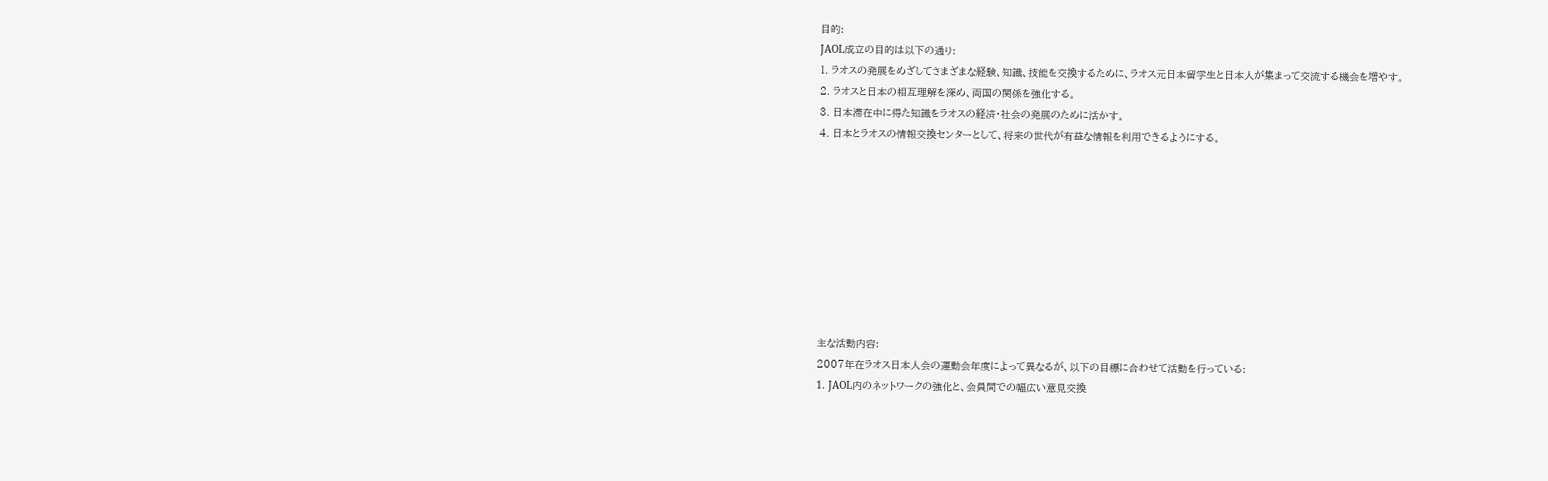目的:
JAOL成立の目的は以下の通り:
1. ラオスの発展をめざしてさまざまな経験、知識、技能を交換するために、ラオス元日本留学生と日本人が集まって交流する機会を増やす。
2. ラオスと日本の相互理解を深め、両国の関係を強化する。
3. 日本滞在中に得た知識をラオスの経済・社会の発展のために活かす。
4. 日本とラオスの情報交換センターとして、将来の世代が有益な情報を利用できるようにする。









主な活動内容:
2007年在ラオス日本人会の運動会年度によって異なるが、以下の目標に合わせて活動を行っている:
1. JAOL内のネットワークの強化と、会員間での幅広い意見交換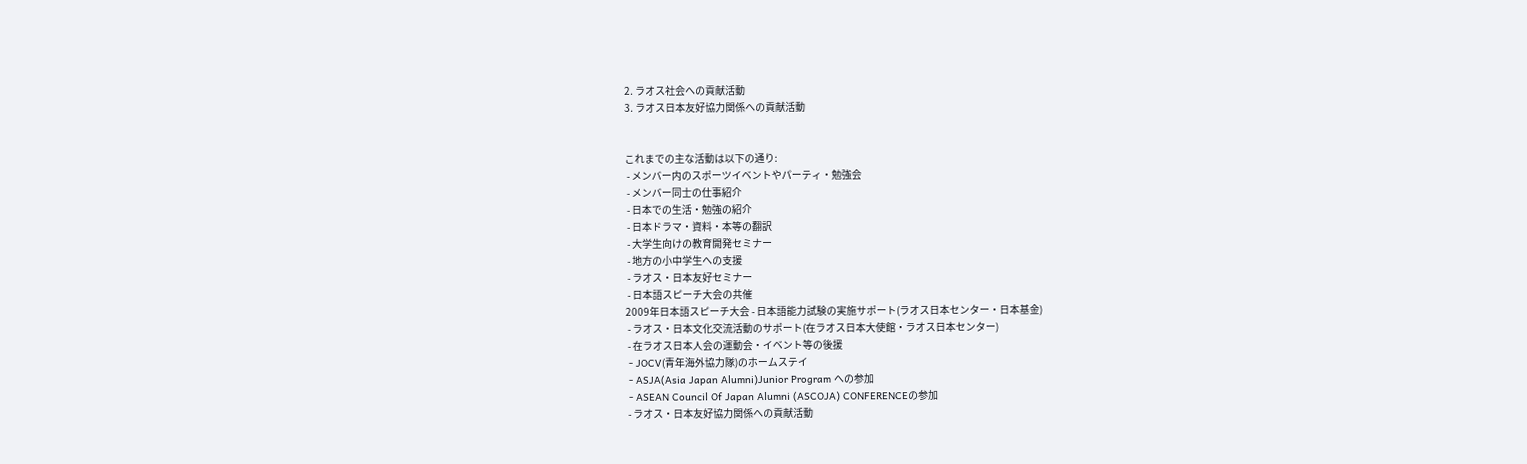2. ラオス社会への貢献活動
3. ラオス日本友好協力関係への貢献活動


これまでの主な活動は以下の通り:
 - メンバー内のスポーツイベントやパーティ・勉強会
 - メンバー同士の仕事紹介
 - 日本での生活・勉強の紹介
 - 日本ドラマ・資料・本等の翻訳
 - 大学生向けの教育開発セミナー
 - 地方の小中学生への支援
 - ラオス・日本友好セミナー
 - 日本語スピーチ大会の共催
2009年日本語スピーチ大会 - 日本語能力試験の実施サポート(ラオス日本センター・日本基金)
 - ラオス・日本文化交流活動のサポート(在ラオス日本大使館・ラオス日本センター)
 - 在ラオス日本人会の運動会・イベント等の後援
 - JOCV(青年海外協力隊)のホームステイ
 - ASJA(Asia Japan Alumni)Junior Program への参加
 - ASEAN Council Of Japan Alumni (ASCOJA) CONFERENCEの参加
 - ラオス・日本友好協力関係への貢献活動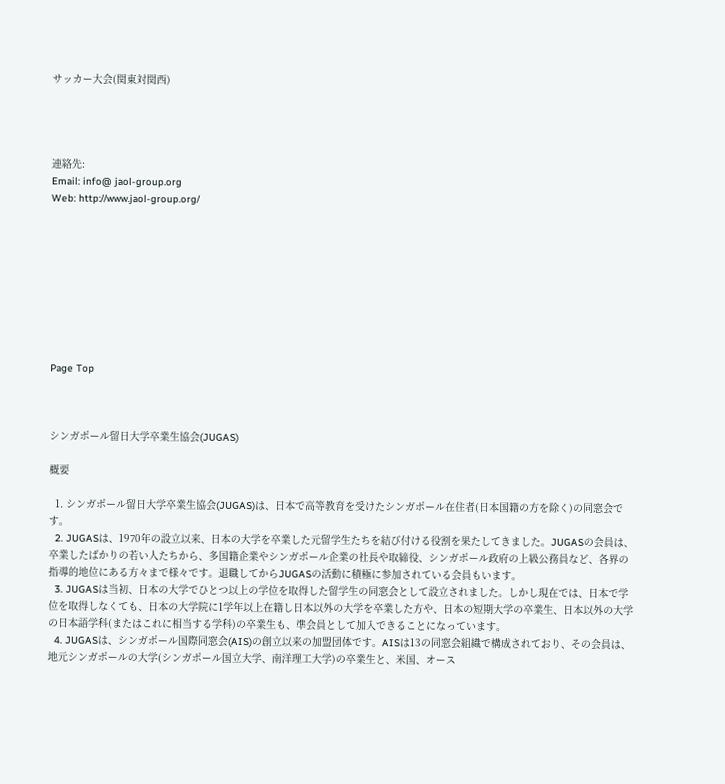サッカー大会(関東対関西)




連絡先:
Email: info@ jaol-group.org
Web: http://www.jaol-group.org/









Page Top



シンガポール留日大学卒業生協会(JUGAS)

概要

  1. シンガポール留日大学卒業生協会(JUGAS)は、日本で高等教育を受けたシンガポール在住者(日本国籍の方を除く)の同窓会です。
  2. JUGASは、1970年の設立以来、日本の大学を卒業した元留学生たちを結び付ける役割を果たしてきました。JUGASの会員は、卒業したばかりの若い人たちから、多国籍企業やシンガポール企業の社長や取締役、シンガポール政府の上級公務員など、各界の指導的地位にある方々まで様々です。退職してからJUGASの活動に積極に参加されている会員もいます。
  3. JUGASは当初、日本の大学でひとつ以上の学位を取得した留学生の同窓会として設立されました。しかし現在では、日本で学位を取得しなくても、日本の大学院に1学年以上在籍し日本以外の大学を卒業した方や、日本の短期大学の卒業生、日本以外の大学の日本語学科(またはこれに相当する学科)の卒業生も、準会員として加入できることになっています。
  4. JUGASは、シンガポール国際同窓会(AIS)の創立以来の加盟団体です。AISは13の同窓会組織で構成されており、その会員は、地元シンガポールの大学(シンガポール国立大学、南洋理工大学)の卒業生と、米国、オース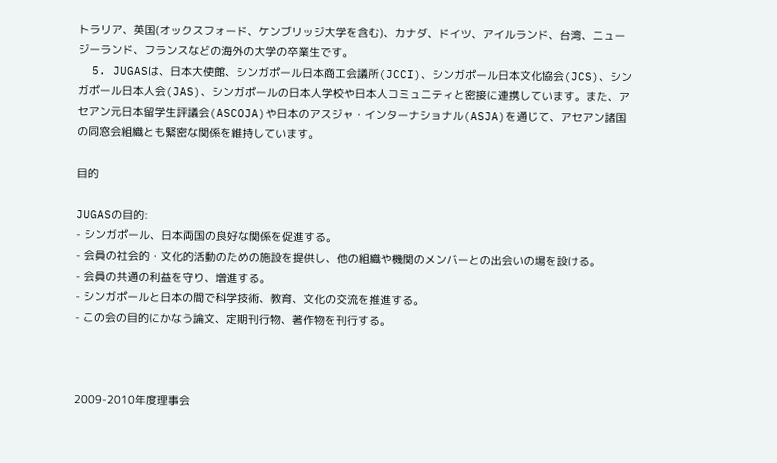トラリア、英国(オックスフォード、ケンブリッジ大学を含む)、カナダ、ドイツ、アイルランド、台湾、ニュージーランド、フランスなどの海外の大学の卒業生です。
  5. JUGASは、日本大使館、シンガポール日本商工会議所(JCCI)、シンガポール日本文化協会(JCS)、シンガポール日本人会(JAS)、シンガポールの日本人学校や日本人コミュニティと密接に連携しています。また、アセアン元日本留学生評議会(ASCOJA)や日本のアスジャ・インターナショナル(ASJA)を通じて、アセアン諸国の同窓会組織とも緊密な関係を維持しています。

目的

JUGASの目的:
- シンガポール、日本両国の良好な関係を促進する。
- 会員の社会的・文化的活動のための施設を提供し、他の組織や機関のメンバーとの出会いの場を設ける。
- 会員の共通の利益を守り、増進する。
- シンガポールと日本の間で科学技術、教育、文化の交流を推進する。
- この会の目的にかなう論文、定期刊行物、著作物を刊行する。



2009-2010年度理事会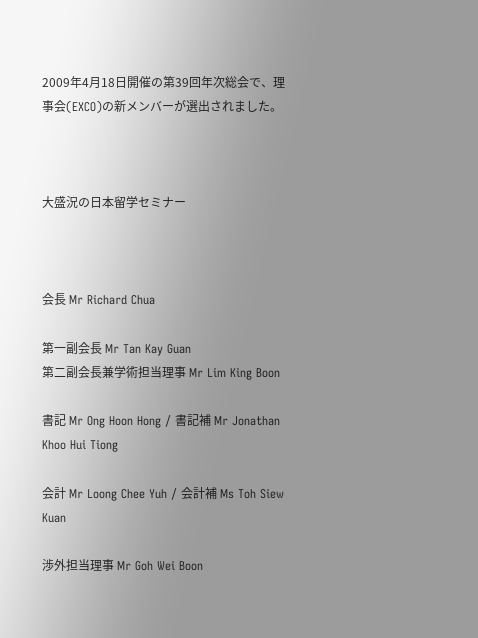2009年4月18日開催の第39回年次総会で、理事会(EXCO)の新メンバーが選出されました。



大盛況の日本留学セミナー



会長 Mr Richard Chua

第一副会長 Mr Tan Kay Guan
第二副会長兼学術担当理事 Mr Lim King Boon

書記 Mr Ong Hoon Hong / 書記補 Mr Jonathan Khoo Hui Tiong

会計 Mr Loong Chee Yuh / 会計補 Ms Toh Siew Kuan

渉外担当理事 Mr Goh Wei Boon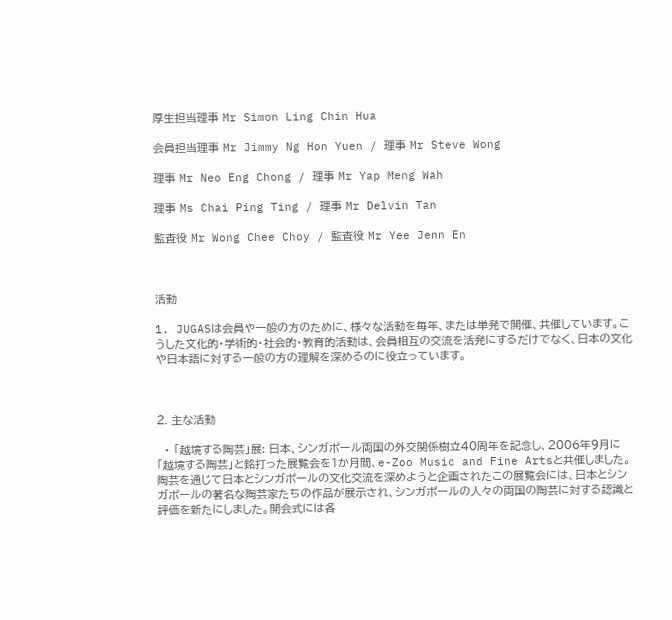厚生担当理事 Mr Simon Ling Chin Hua

会員担当理事 Mr Jimmy Ng Hon Yuen / 理事 Mr Steve Wong

理事 Mr Neo Eng Chong / 理事 Mr Yap Meng Wah

理事 Ms Chai Ping Ting / 理事 Mr Delvin Tan

監査役 Mr Wong Chee Choy / 監査役 Mr Yee Jenn En



活動

1. JUGASは会員や一般の方のために、様々な活動を毎年、または単発で開催、共催しています。こうした文化的・学術的・社会的・教育的活動は、会員相互の交流を活発にするだけでなく、日本の文化や日本語に対する一般の方の理解を深めるのに役立っています。



2. 主な活動

  • 「越境する陶芸」展: 日本、シンガポール両国の外交関係樹立40周年を記念し、2006年9月に「越境する陶芸」と銘打った展覧会を1か月間、e-Zoo Music and Fine Artsと共催しました。陶芸を通じて日本とシンガポールの文化交流を深めようと企画されたこの展覧会には、日本とシンガポールの著名な陶芸家たちの作品が展示され、シンガポールの人々の両国の陶芸に対する認識と評価を新たにしました。開会式には各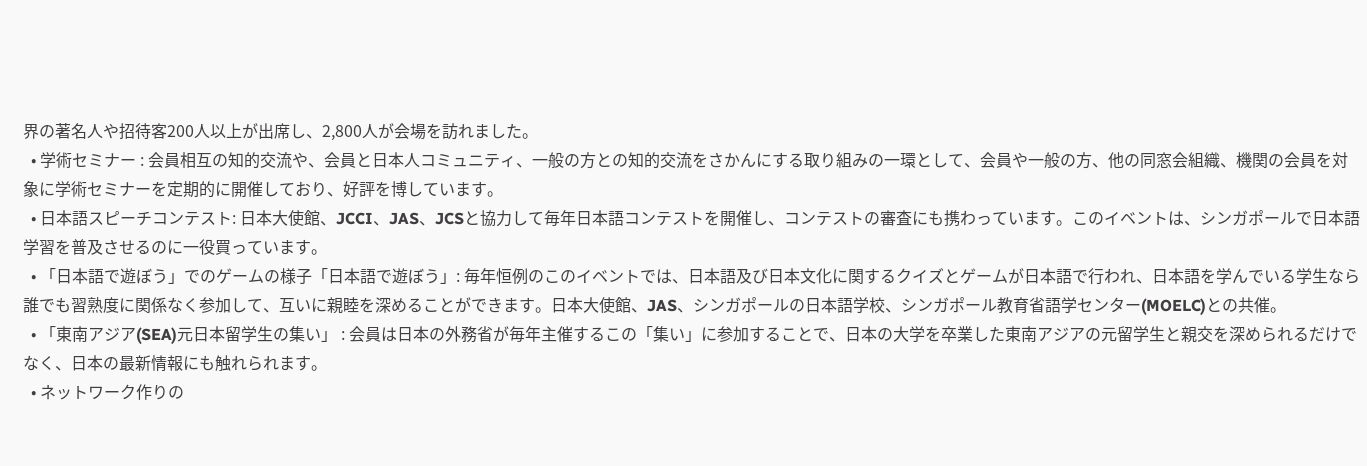界の著名人や招待客200人以上が出席し、2,800人が会場を訪れました。
  • 学術セミナー : 会員相互の知的交流や、会員と日本人コミュニティ、一般の方との知的交流をさかんにする取り組みの一環として、会員や一般の方、他の同窓会組織、機関の会員を対象に学術セミナーを定期的に開催しており、好評を博しています。
  • 日本語スピーチコンテスト: 日本大使館、JCCI、JAS、JCSと協力して毎年日本語コンテストを開催し、コンテストの審査にも携わっています。このイベントは、シンガポールで日本語学習を普及させるのに一役買っています。
  • 「日本語で遊ぼう」でのゲームの様子「日本語で遊ぼう」: 毎年恒例のこのイベントでは、日本語及び日本文化に関するクイズとゲームが日本語で行われ、日本語を学んでいる学生なら誰でも習熟度に関係なく参加して、互いに親睦を深めることができます。日本大使館、JAS、シンガポールの日本語学校、シンガポール教育省語学センター(MOELC)との共催。
  • 「東南アジア(SEA)元日本留学生の集い」 : 会員は日本の外務省が毎年主催するこの「集い」に参加することで、日本の大学を卒業した東南アジアの元留学生と親交を深められるだけでなく、日本の最新情報にも触れられます。
  • ネットワーク作りの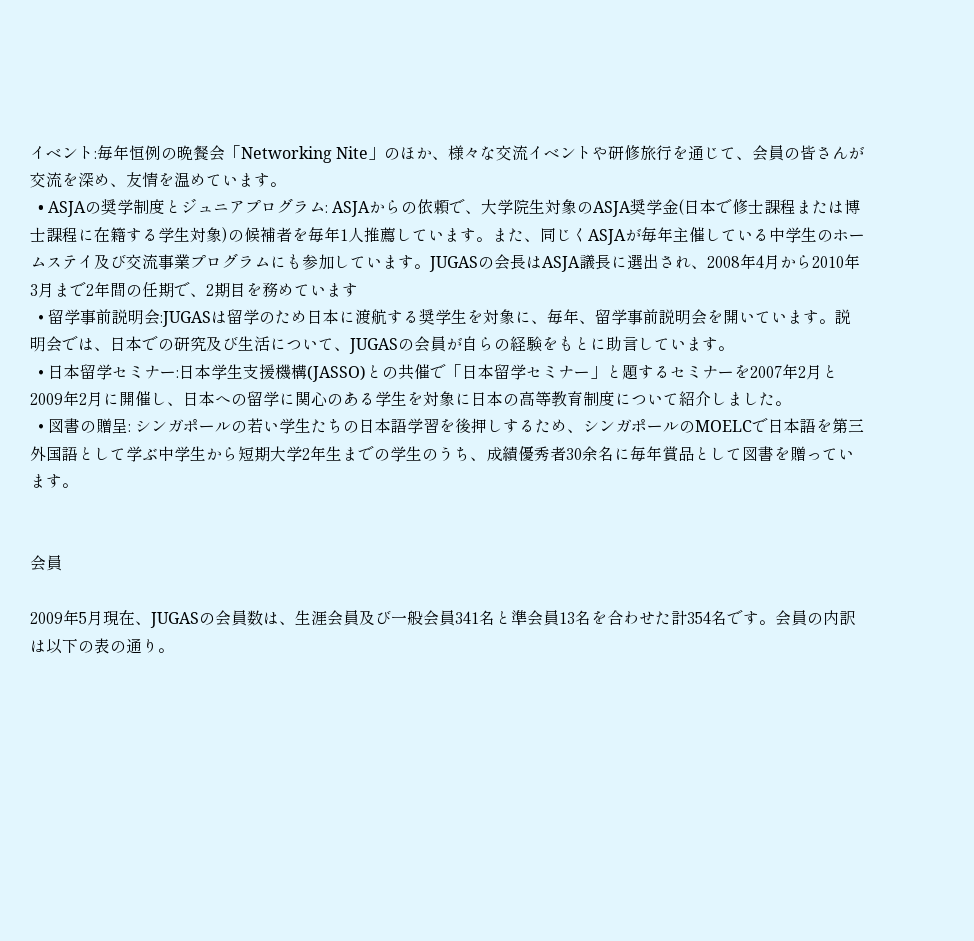イベント:毎年恒例の晩餐会「Networking Nite」のほか、様々な交流イベントや研修旅行を通じて、会員の皆さんが交流を深め、友情を温めています。
  • ASJAの奨学制度とジュニアプログラム: ASJAからの依頼で、大学院生対象のASJA奨学金(日本で修士課程または博士課程に在籍する学生対象)の候補者を毎年1人推薦しています。また、同じくASJAが毎年主催している中学生のホームステイ及び交流事業プログラムにも参加しています。JUGASの会長はASJA議長に選出され、2008年4月から2010年3月まで2年間の任期で、2期目を務めています
  • 留学事前説明会:JUGASは留学のため日本に渡航する奨学生を対象に、毎年、留学事前説明会を開いています。説明会では、日本での研究及び生活について、JUGASの会員が自らの経験をもとに助言しています。
  • 日本留学セミナー:日本学生支援機構(JASSO)との共催で「日本留学セミナー」と題するセミナーを2007年2月と2009年2月に開催し、日本への留学に関心のある学生を対象に日本の高等教育制度について紹介しました。
  • 図書の贈呈: シンガポールの若い学生たちの日本語学習を後押しするため、シンガポールのMOELCで日本語を第三外国語として学ぶ中学生から短期大学2年生までの学生のうち、成績優秀者30余名に毎年賞品として図書を贈っています。


会員

2009年5月現在、JUGASの会員数は、生涯会員及び一般会員341名と準会員13名を合わせた計354名です。会員の内訳は以下の表の通り。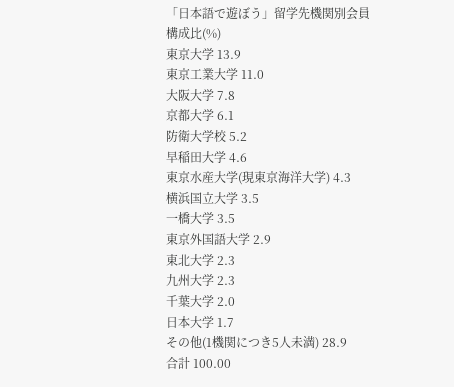「日本語で遊ぼう」留学先機関別会員構成比(%)
東京大学 13.9
東京工業大学 11.0
大阪大学 7.8
京都大学 6.1
防衛大学校 5.2
早稲田大学 4.6
東京水産大学(現東京海洋大学) 4.3
横浜国立大学 3.5
一橋大学 3.5
東京外国語大学 2.9
東北大学 2.3
九州大学 2.3
千葉大学 2.0
日本大学 1.7
その他(1機関につき5人未満) 28.9
合計 100.00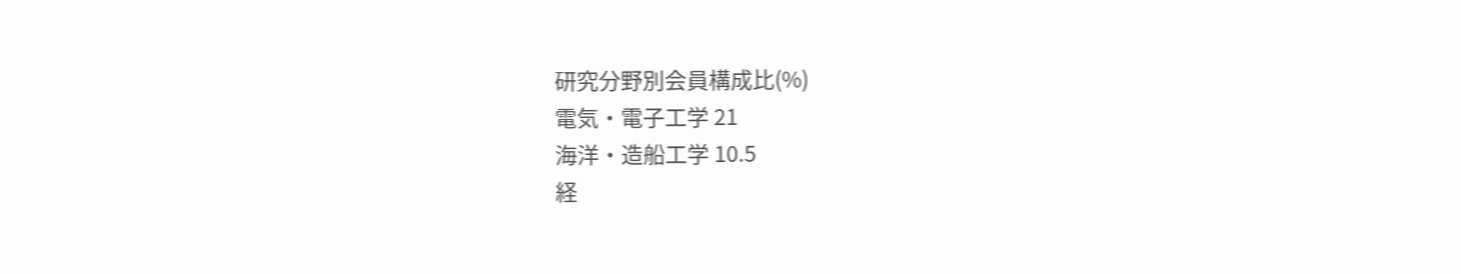研究分野別会員構成比(%)
電気・電子工学 21
海洋・造船工学 10.5
経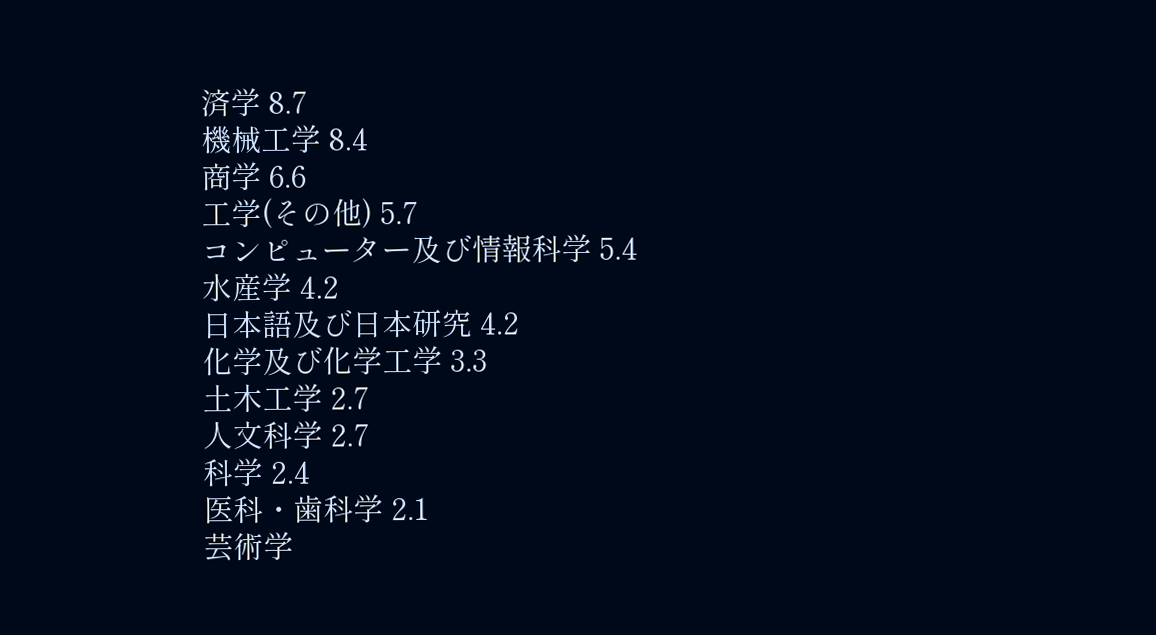済学 8.7
機械工学 8.4
商学 6.6
工学(その他) 5.7
コンピューター及び情報科学 5.4
水産学 4.2
日本語及び日本研究 4.2
化学及び化学工学 3.3
土木工学 2.7
人文科学 2.7
科学 2.4
医科・歯科学 2.1
芸術学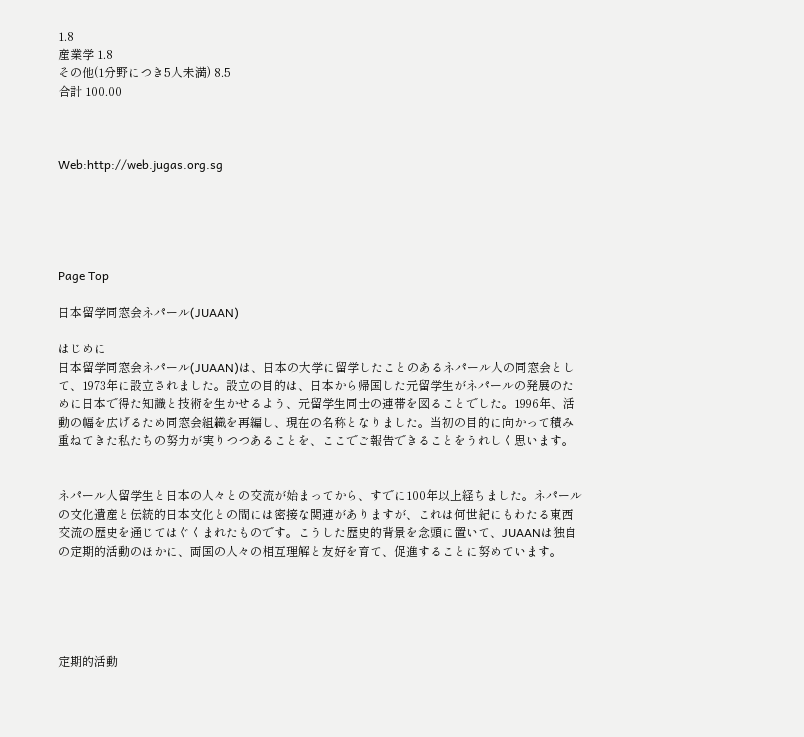1.8
産業学 1.8
その他(1分野につき5人未満) 8.5
合計 100.00



Web:http://web.jugas.org.sg





Page Top

日本留学同窓会ネパール(JUAAN)

はじめに
日本留学同窓会ネパール(JUAAN)は、日本の大学に留学したことのあるネパール人の同窓会として、1973年に設立されました。設立の目的は、日本から帰国した元留学生がネパールの発展のために日本で得た知識と技術を生かせるよう、元留学生同士の連帯を図ることでした。1996年、活動の幅を広げるため同窓会組織を再編し、現在の名称となりました。当初の目的に向かって積み重ねてきた私たちの努力が実りつつあることを、ここでご報告できることをうれしく思います。


ネパール人留学生と日本の人々との交流が始まってから、すでに100年以上経ちました。ネパールの文化遺産と伝統的日本文化との間には密接な関連がありますが、これは何世紀にもわたる東西交流の歴史を通じてはぐくまれたものです。こうした歴史的背景を念頭に置いて、JUAANは独自の定期的活動のほかに、両国の人々の相互理解と友好を育て、促進することに努めています。





定期的活動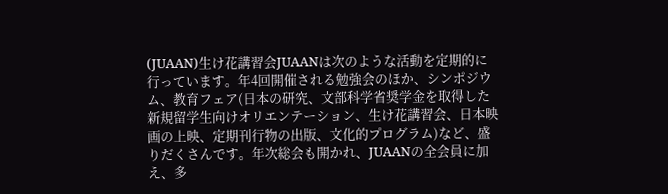(JUAAN)生け花講習会JUAANは次のような活動を定期的に行っています。年4回開催される勉強会のほか、シンポジウム、教育フェア(日本の研究、文部科学省奨学金を取得した新規留学生向けオリエンテーション、生け花講習会、日本映画の上映、定期刊行物の出版、文化的プログラム)など、盛りだくさんです。年次総会も開かれ、JUAANの全会員に加え、多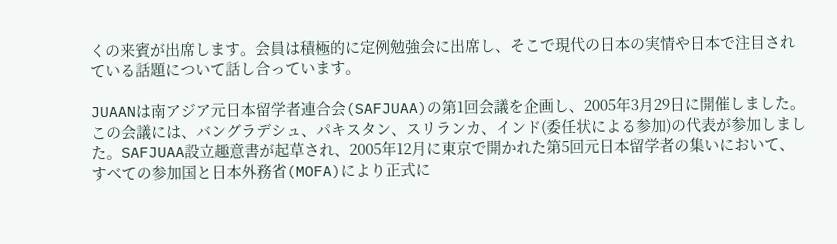くの来賓が出席します。会員は積極的に定例勉強会に出席し、そこで現代の日本の実情や日本で注目されている話題について話し合っています。

JUAANは南アジア元日本留学者連合会(SAFJUAA)の第1回会議を企画し、2005年3月29日に開催しました。この会議には、バングラデシュ、パキスタン、スリランカ、インド(委任状による参加)の代表が参加しました。SAFJUAA設立趣意書が起草され、2005年12月に東京で開かれた第5回元日本留学者の集いにおいて、すべての参加国と日本外務省(MOFA)により正式に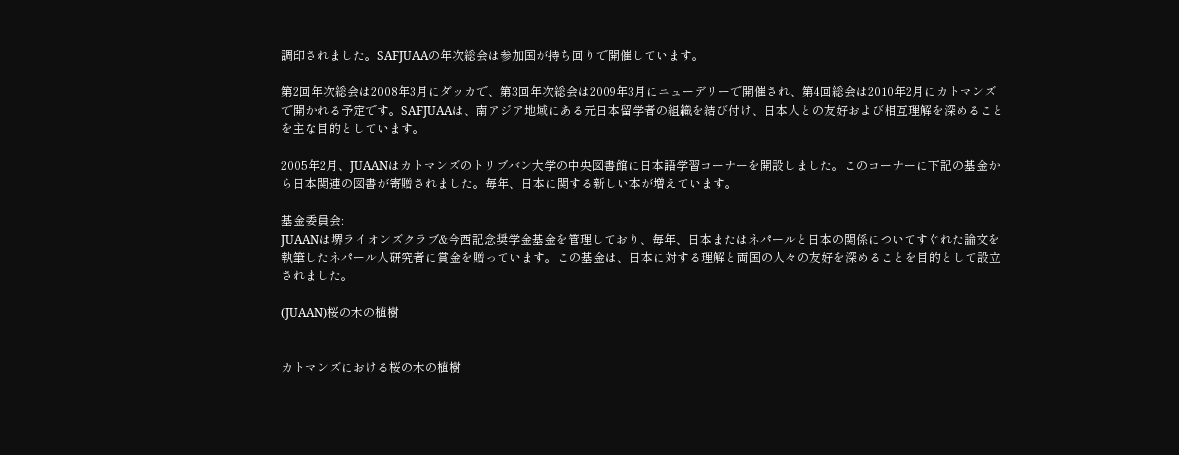調印されました。SAFJUAAの年次総会は参加国が持ち回りで開催しています。

第2回年次総会は2008年3月にダッカで、第3回年次総会は2009年3月にニューデリーで開催され、第4回総会は2010年2月にカトマンズで開かれる予定です。SAFJUAAは、南アジア地域にある元日本留学者の組織を結び付け、日本人との友好および相互理解を深めることを主な目的としています。

2005年2月、JUAANはカトマンズのトリブバン大学の中央図書館に日本語学習コーナーを開設しました。このコーナーに下記の基金から日本関連の図書が寄贈されました。毎年、日本に関する新しい本が増えています。

基金委員会:
JUAANは堺ライオンズクラブ&今西記念奨学金基金を管理しており、毎年、日本またはネパールと日本の関係についてすぐれた論文を執筆したネパール人研究者に賞金を贈っています。この基金は、日本に対する理解と両国の人々の友好を深めることを目的として設立されました。

(JUAAN)桜の木の植樹


カトマンズにおける桜の木の植樹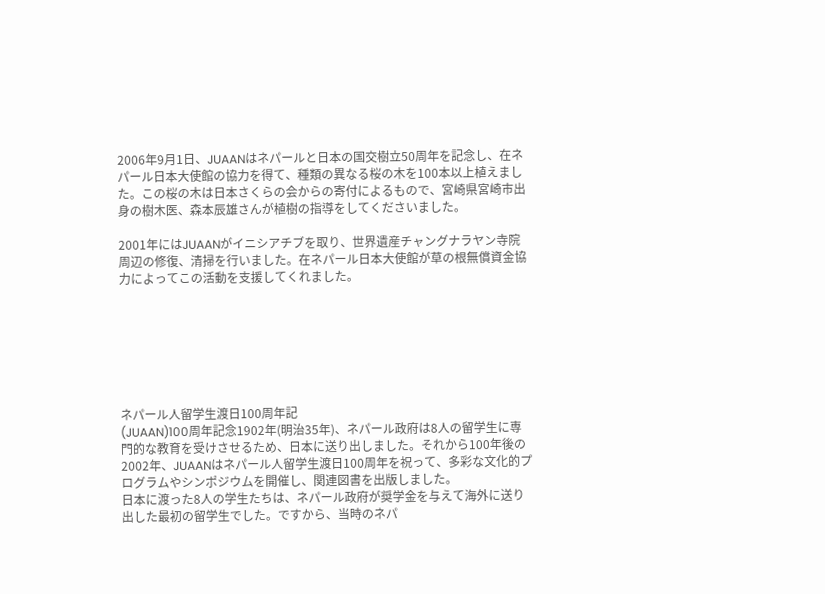2006年9月1日、JUAANはネパールと日本の国交樹立50周年を記念し、在ネパール日本大使館の協力を得て、種類の異なる桜の木を100本以上植えました。この桜の木は日本さくらの会からの寄付によるもので、宮崎県宮崎市出身の樹木医、森本辰雄さんが植樹の指導をしてくださいました。

2001年にはJUAANがイニシアチブを取り、世界遺産チャングナラヤン寺院周辺の修復、清掃を行いました。在ネパール日本大使館が草の根無償資金協力によってこの活動を支援してくれました。







ネパール人留学生渡日100周年記
(JUAAN)100周年記念1902年(明治35年)、ネパール政府は8人の留学生に専門的な教育を受けさせるため、日本に送り出しました。それから100年後の2002年、JUAANはネパール人留学生渡日100周年を祝って、多彩な文化的プログラムやシンポジウムを開催し、関連図書を出版しました。
日本に渡った8人の学生たちは、ネパール政府が奨学金を与えて海外に送り出した最初の留学生でした。ですから、当時のネパ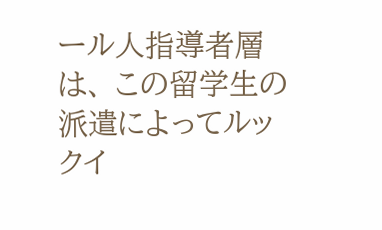ール人指導者層は、 この留学生の派遣によってルックイ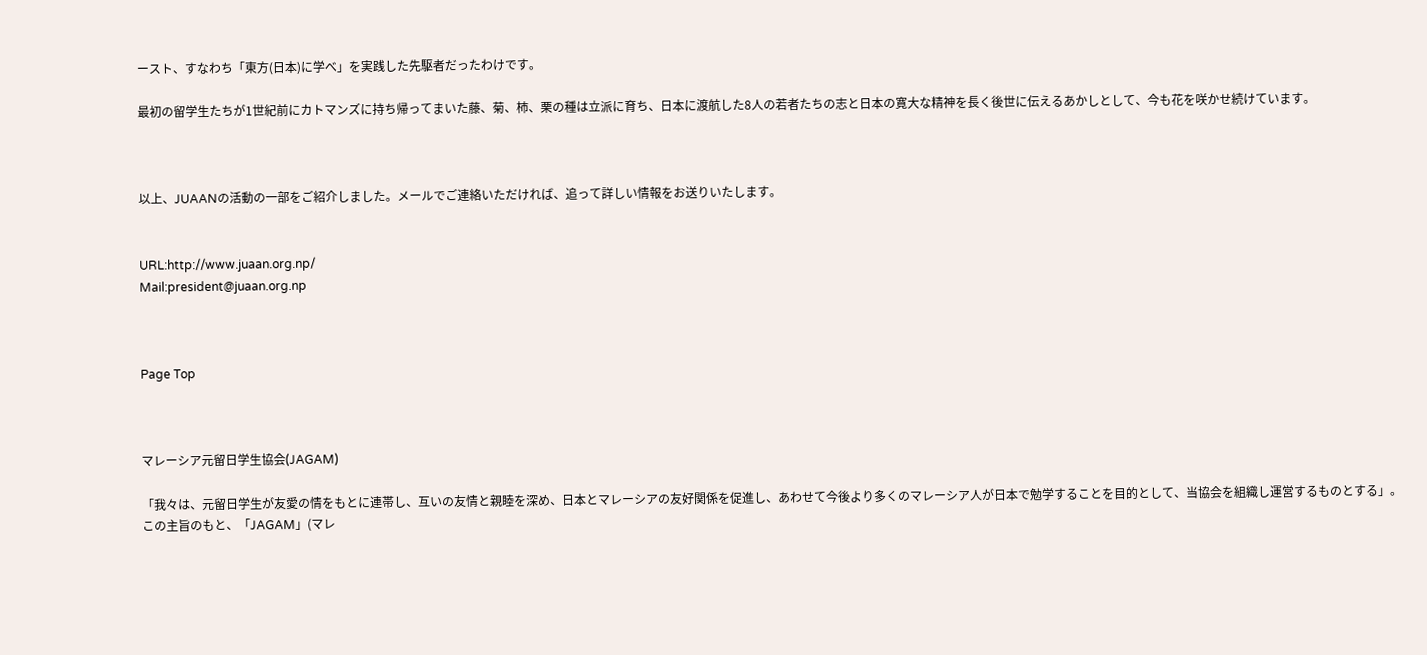ースト、すなわち「東方(日本)に学べ」を実践した先駆者だったわけです。

最初の留学生たちが1世紀前にカトマンズに持ち帰ってまいた藤、菊、柿、栗の種は立派に育ち、日本に渡航した8人の若者たちの志と日本の寛大な精神を長く後世に伝えるあかしとして、今も花を咲かせ続けています。



以上、JUAANの活動の一部をご紹介しました。メールでご連絡いただければ、追って詳しい情報をお送りいたします。


URL:http://www.juaan.org.np/
Mail:president@juaan.org.np



Page Top



マレーシア元留日学生協会(JAGAM)

「我々は、元留日学生が友愛の情をもとに連帯し、互いの友情と親睦を深め、日本とマレーシアの友好関係を促進し、あわせて今後より多くのマレーシア人が日本で勉学することを目的として、当協会を組織し運営するものとする」。この主旨のもと、「JAGAM」(マレ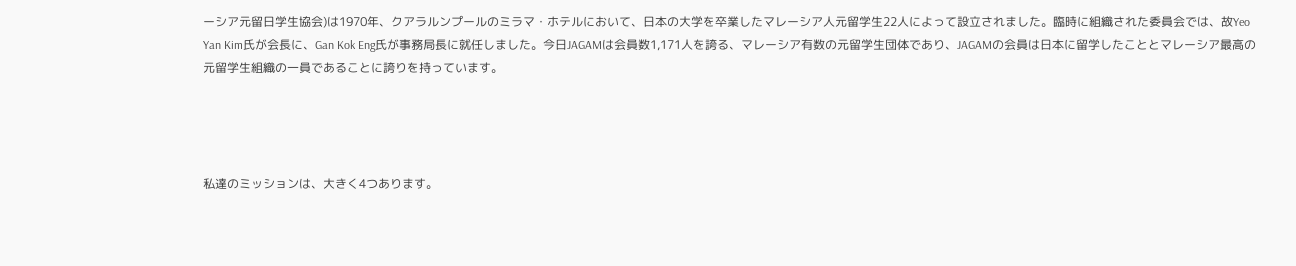ーシア元留日学生協会)は1970年、クアラルンプールのミラマ・ホテルにおいて、日本の大学を卒業したマレーシア人元留学生22人によって設立されました。臨時に組織された委員会では、故Yeo Yan Kim氏が会長に、Gan Kok Eng氏が事務局長に就任しました。今日JAGAMは会員数1,171人を誇る、マレーシア有数の元留学生団体であり、JAGAMの会員は日本に留学したこととマレーシア最高の元留学生組織の一員であることに誇りを持っています。




私達のミッションは、大きく4つあります。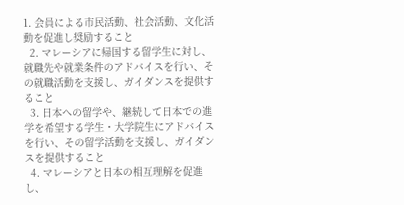1. 会員による市民活動、社会活動、文化活動を促進し奨励すること
  2. マレーシアに帰国する留学生に対し、就職先や就業条件のアドバイスを行い、その就職活動を支援し、ガイダンスを提供すること
  3. 日本への留学や、継続して日本での進学を希望する学生・大学院生にアドバイスを行い、その留学活動を支援し、ガイダンスを提供すること
  4. マレーシアと日本の相互理解を促進し、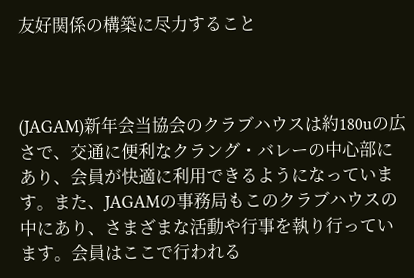友好関係の構築に尽力すること



(JAGAM)新年会当協会のクラブハウスは約180uの広さで、交通に便利なクラング・バレーの中心部にあり、会員が快適に利用できるようになっています。また、JAGAMの事務局もこのクラブハウスの中にあり、さまざまな活動や行事を執り行っています。会員はここで行われる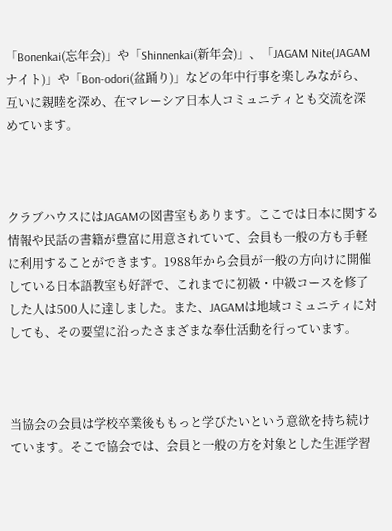「Bonenkai(忘年会)」や「Shinnenkai(新年会)」、「JAGAM Nite(JAGAMナイト)」や「Bon-odori(盆踊り)」などの年中行事を楽しみながら、互いに親睦を深め、在マレーシア日本人コミュニティとも交流を深めています。



クラブハウスにはJAGAMの図書室もあります。ここでは日本に関する情報や民話の書籍が豊富に用意されていて、会員も一般の方も手軽に利用することができます。1988年から会員が一般の方向けに開催している日本語教室も好評で、これまでに初級・中級コースを修了した人は500人に達しました。また、JAGAMは地域コミュニティに対しても、その要望に沿ったさまざまな奉仕活動を行っています。



当協会の会員は学校卒業後ももっと学びたいという意欲を持ち続けています。そこで協会では、会員と一般の方を対象とした生涯学習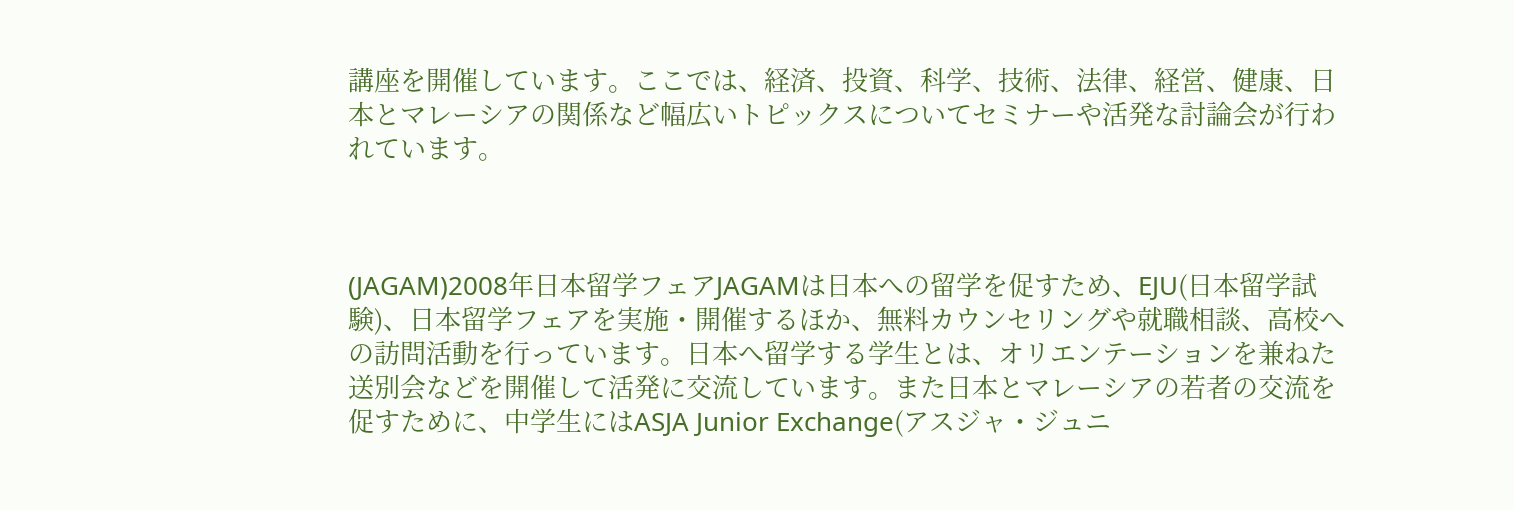講座を開催しています。ここでは、経済、投資、科学、技術、法律、経営、健康、日本とマレーシアの関係など幅広いトピックスについてセミナーや活発な討論会が行われています。



(JAGAM)2008年日本留学フェアJAGAMは日本への留学を促すため、EJU(日本留学試験)、日本留学フェアを実施・開催するほか、無料カウンセリングや就職相談、高校への訪問活動を行っています。日本へ留学する学生とは、オリエンテーションを兼ねた送別会などを開催して活発に交流しています。また日本とマレーシアの若者の交流を促すために、中学生にはASJA Junior Exchange(アスジャ・ジュニ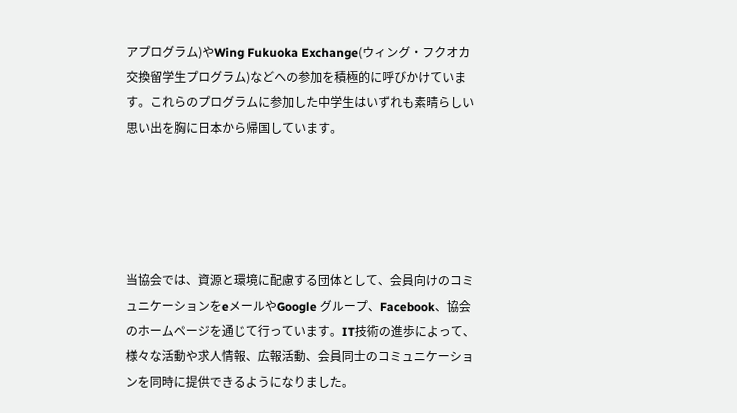アプログラム)やWing Fukuoka Exchange(ウィング・フクオカ交換留学生プログラム)などへの参加を積極的に呼びかけています。これらのプログラムに参加した中学生はいずれも素晴らしい思い出を胸に日本から帰国しています。





当協会では、資源と環境に配慮する団体として、会員向けのコミュニケーションをeメールやGoogle グループ、Facebook、協会のホームページを通じて行っています。IT技術の進歩によって、様々な活動や求人情報、広報活動、会員同士のコミュニケーションを同時に提供できるようになりました。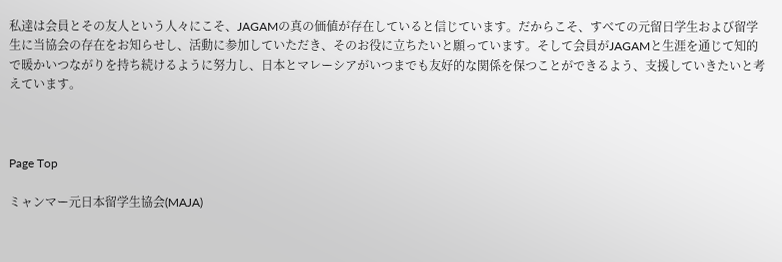私達は会員とその友人という人々にこそ、JAGAMの真の価値が存在していると信じています。だからこそ、すべての元留日学生および留学生に当協会の存在をお知らせし、活動に参加していただき、そのお役に立ちたいと願っています。そして会員がJAGAMと生涯を通じて知的で暖かいつながりを持ち続けるように努力し、日本とマレーシアがいつまでも友好的な関係を保つことができるよう、支援していきたいと考えています。



Page Top

ミャンマー元日本留学生協会(MAJA)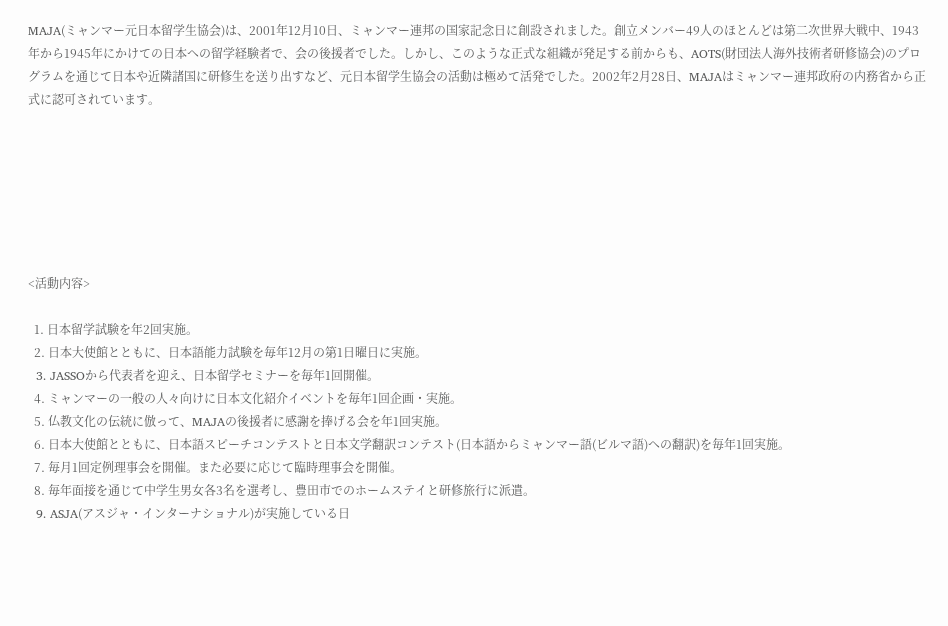MAJA(ミャンマー元日本留学生協会)は、2001年12月10日、ミャンマー連邦の国家記念日に創設されました。創立メンバー49人のほとんどは第二次世界大戦中、1943年から1945年にかけての日本への留学経験者で、会の後援者でした。しかし、このような正式な組織が発足する前からも、AOTS(財団法人海外技術者研修協会)のプログラムを通じて日本や近隣諸国に研修生を送り出すなど、元日本留学生協会の活動は極めて活発でした。2002年2月28日、MAJAはミャンマー連邦政府の内務省から正式に認可されています。







<活動内容>

  1. 日本留学試験を年2回実施。
  2. 日本大使館とともに、日本語能力試験を毎年12月の第1日曜日に実施。
  3. JASSOから代表者を迎え、日本留学セミナーを毎年1回開催。
  4. ミャンマーの一般の人々向けに日本文化紹介イベントを毎年1回企画・実施。
  5. 仏教文化の伝統に倣って、MAJAの後援者に感謝を捧げる会を年1回実施。
  6. 日本大使館とともに、日本語スピーチコンテストと日本文学翻訳コンテスト(日本語からミャンマー語(ビルマ語)への翻訳)を毎年1回実施。
  7. 毎月1回定例理事会を開催。また必要に応じて臨時理事会を開催。
  8. 毎年面接を通じて中学生男女各3名を選考し、豊田市でのホームステイと研修旅行に派遣。
  9. ASJA(アスジャ・インターナショナル)が実施している日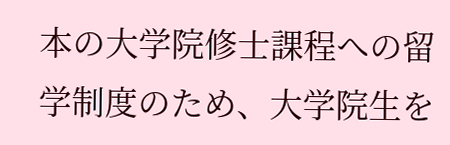本の大学院修士課程への留学制度のため、大学院生を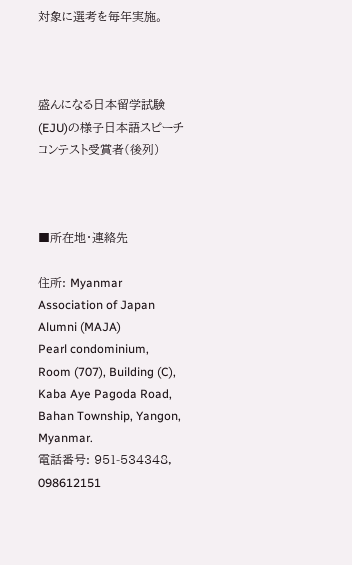対象に選考を毎年実施。



盛んになる日本留学試験(EJU)の様子日本語スピーチコンテスト受賞者(後列)



■所在地・連絡先

住所: Myanmar Association of Japan Alumni (MAJA)
Pearl condominium, Room (707), Building (C), Kaba Aye Pagoda Road, Bahan Township, Yangon, Myanmar.
電話番号: 951-534348, 098612151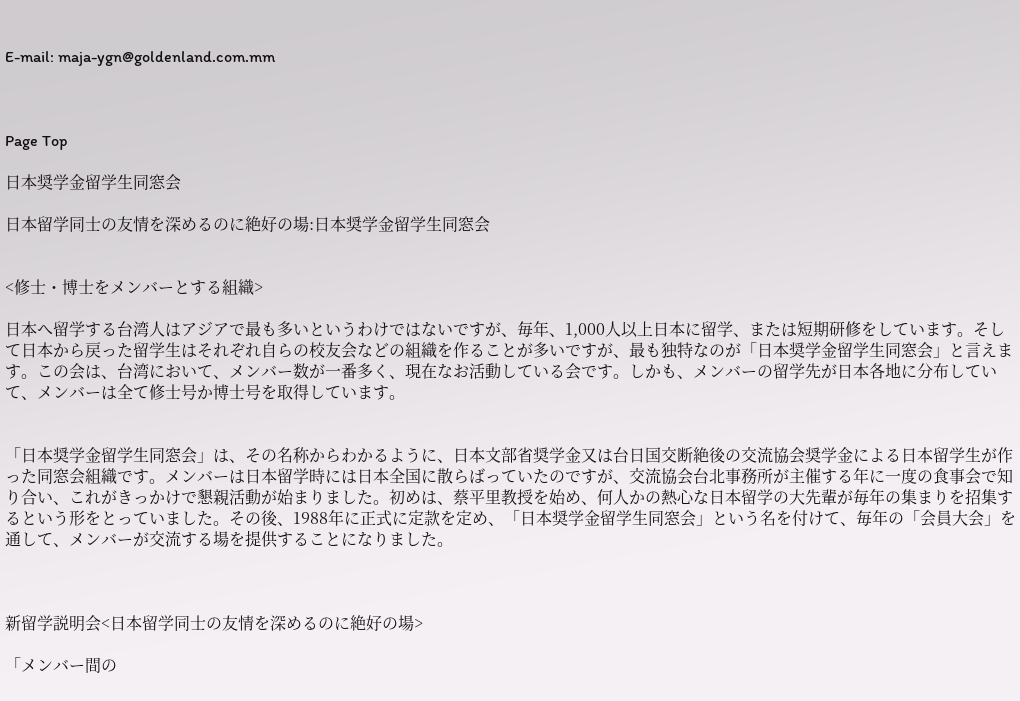E-mail: maja-ygn@goldenland.com.mm



Page Top

日本奨学金留学生同窓会

日本留学同士の友情を深めるのに絶好の場:日本奨学金留学生同窓会


<修士・博士をメンバーとする組織>

日本へ留学する台湾人はアジアで最も多いというわけではないですが、毎年、1,000人以上日本に留学、または短期研修をしています。そして日本から戻った留学生はそれぞれ自らの校友会などの組織を作ることが多いですが、最も独特なのが「日本奨学金留学生同窓会」と言えます。この会は、台湾において、メンバー数が一番多く、現在なお活動している会です。しかも、メンバーの留学先が日本各地に分布していて、メンバーは全て修士号か博士号を取得しています。


「日本奨学金留学生同窓会」は、その名称からわかるように、日本文部省奨学金又は台日国交断絶後の交流協会奨学金による日本留学生が作った同窓会組織です。メンバーは日本留学時には日本全国に散らばっていたのですが、交流協会台北事務所が主催する年に一度の食事会で知り合い、これがきっかけで懇親活動が始まりました。初めは、蔡平里教授を始め、何人かの熱心な日本留学の大先輩が毎年の集まりを招集するという形をとっていました。その後、1988年に正式に定款を定め、「日本奨学金留学生同窓会」という名を付けて、毎年の「会員大会」を通して、メンバーが交流する場を提供することになりました。



新留学説明会<日本留学同士の友情を深めるのに絶好の場>

「メンバー間の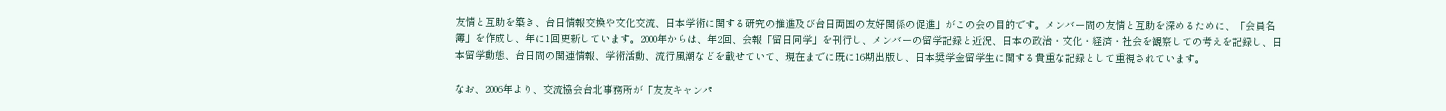友情と互助を築き、台日情報交換や文化交流、日本学術に関する研究の推進及び台日両国の友好関係の促進」がこの会の目的です。メンバー間の友情と互助を深めるために、「会員名簿」を作成し、年に1回更新しています。2000年からは、年2回、会報「留日同学」を刊行し、メンバーの留学記録と近況、日本の政治・文化・経済・社会を観察しての考えを記録し、日本留学動態、台日間の関連情報、学術活動、流行風潮などを載せていて、現在までに既に16期出版し、日本奨学金留学生に関する貴重な記録として重視されています。

なお、2006年より、交流協会台北事務所が「友友キャンパ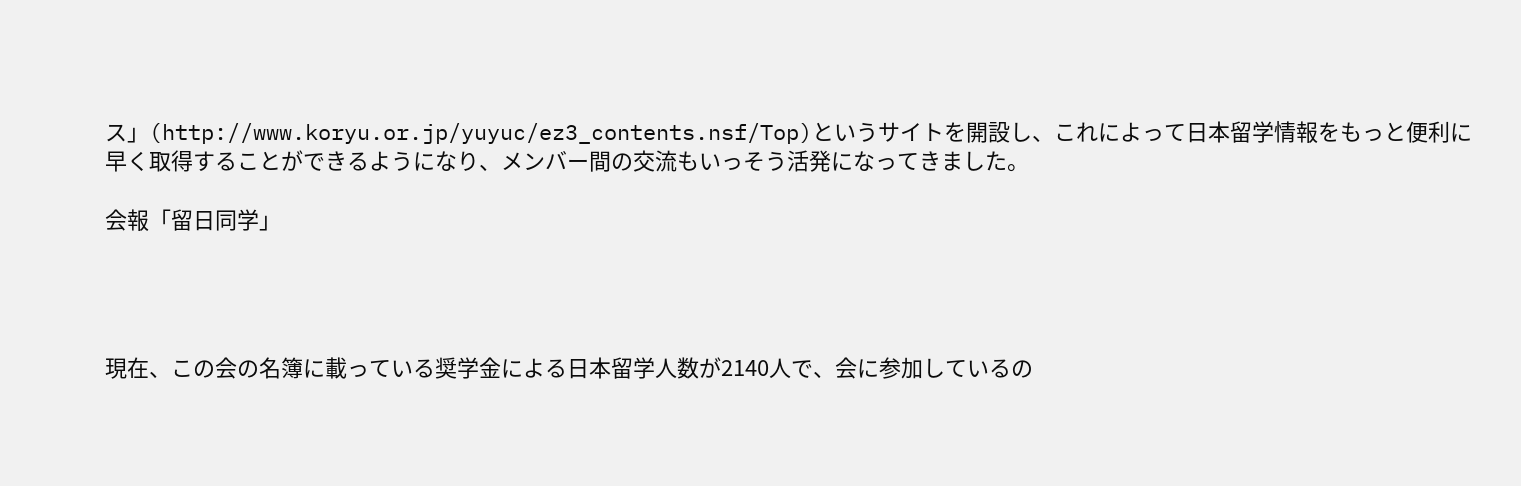ス」(http://www.koryu.or.jp/yuyuc/ez3_contents.nsf/Top)というサイトを開設し、これによって日本留学情報をもっと便利に早く取得することができるようになり、メンバー間の交流もいっそう活発になってきました。

会報「留日同学」




現在、この会の名簿に載っている奨学金による日本留学人数が2140人で、会に参加しているの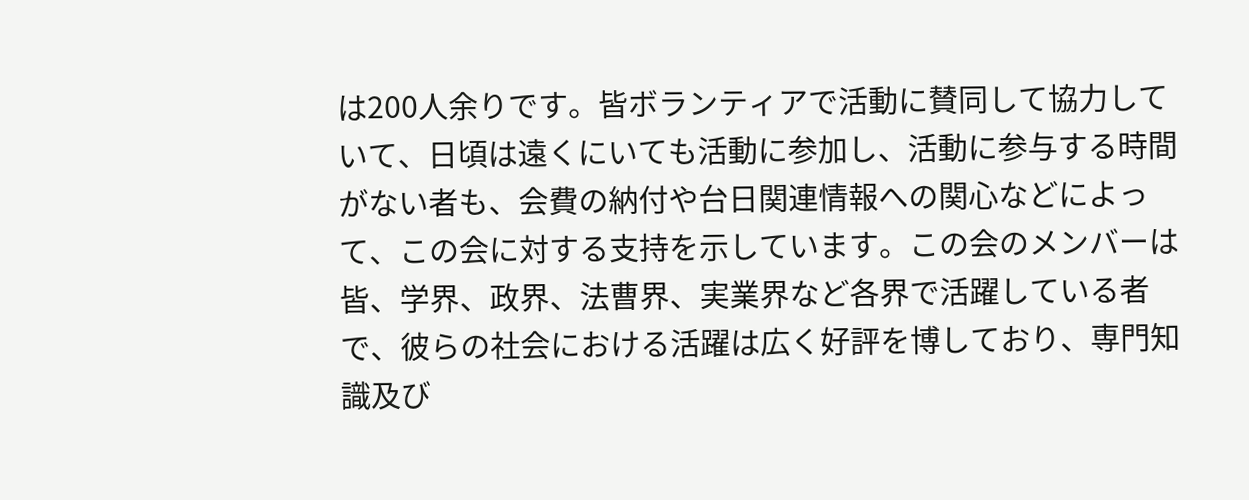は200人余りです。皆ボランティアで活動に賛同して協力していて、日頃は遠くにいても活動に参加し、活動に参与する時間がない者も、会費の納付や台日関連情報への関心などによって、この会に対する支持を示しています。この会のメンバーは皆、学界、政界、法曹界、実業界など各界で活躍している者で、彼らの社会における活躍は広く好評を博しており、専門知識及び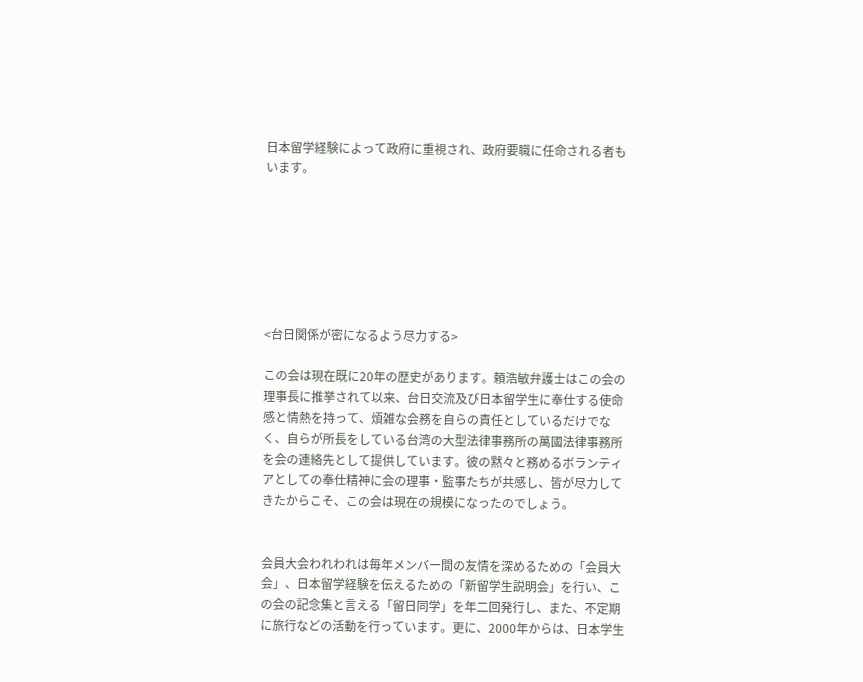日本留学経験によって政府に重視され、政府要職に任命される者もいます。







<台日関係が密になるよう尽力する>

この会は現在既に20年の歴史があります。頼浩敏弁護士はこの会の理事長に推挙されて以来、台日交流及び日本留学生に奉仕する使命感と情熱を持って、煩雑な会務を自らの責任としているだけでなく、自らが所長をしている台湾の大型法律事務所の萬國法律事務所を会の連絡先として提供しています。彼の黙々と務めるボランティアとしての奉仕精神に会の理事・監事たちが共感し、皆が尽力してきたからこそ、この会は現在の規模になったのでしょう。


会員大会われわれは毎年メンバー間の友情を深めるための「会員大会」、日本留学経験を伝えるための「新留学生説明会」を行い、この会の記念集と言える「留日同学」を年二回発行し、また、不定期に旅行などの活動を行っています。更に、2000年からは、日本学生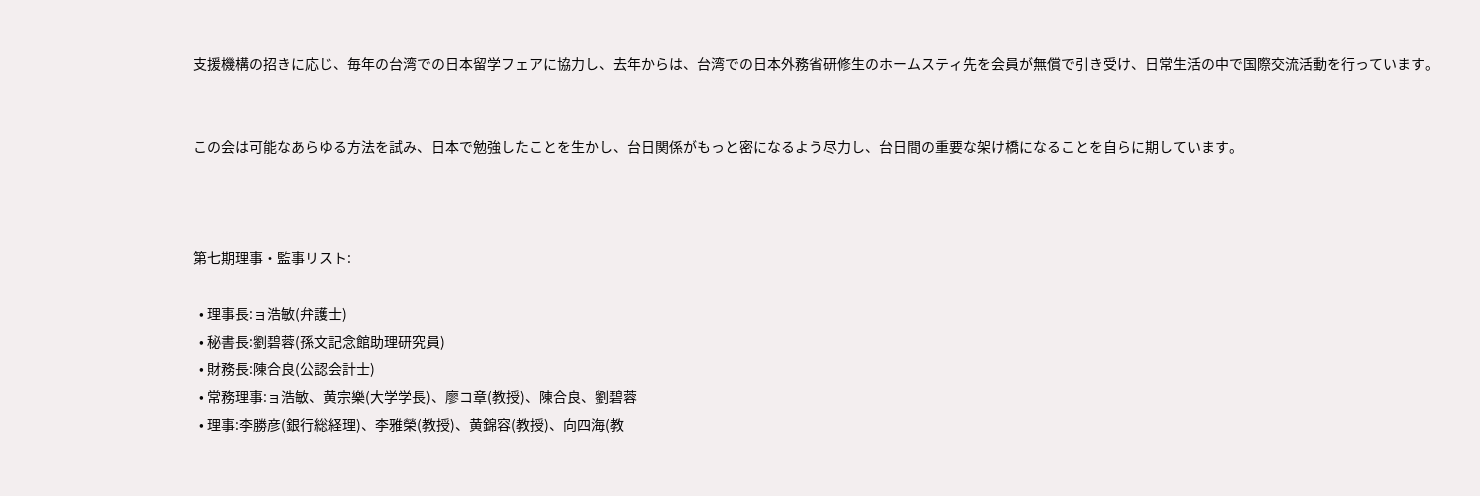支援機構の招きに応じ、毎年の台湾での日本留学フェアに協力し、去年からは、台湾での日本外務省研修生のホームスティ先を会員が無償で引き受け、日常生活の中で国際交流活動を行っています。


この会は可能なあらゆる方法を試み、日本で勉強したことを生かし、台日関係がもっと密になるよう尽力し、台日間の重要な架け橋になることを自らに期しています。



第七期理事・監事リスト:

  • 理事長:ョ浩敏(弁護士)
  • 秘書長:劉碧蓉(孫文記念館助理研究員)
  • 財務長:陳合良(公認会計士)
  • 常務理事:ョ浩敏、黄宗樂(大学学長)、廖コ章(教授)、陳合良、劉碧蓉
  • 理事:李勝彦(銀行総経理)、李雅榮(教授)、黄錦容(教授)、向四海(教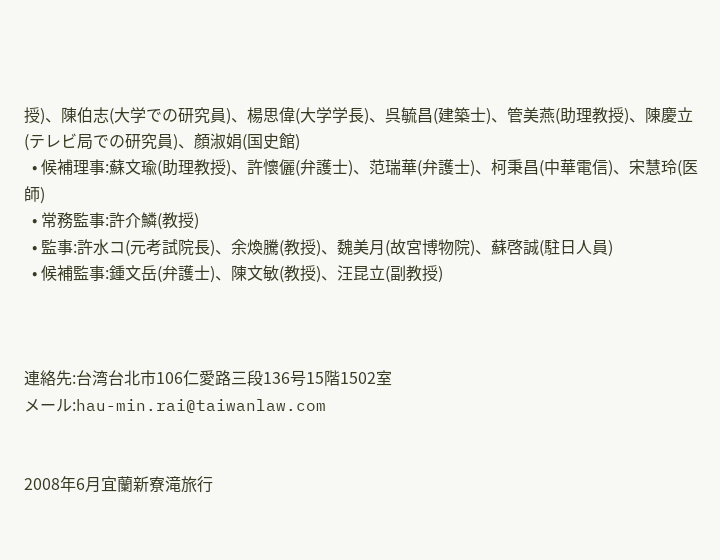授)、陳伯志(大学での研究員)、楊思偉(大学学長)、呉毓昌(建築士)、管美燕(助理教授)、陳慶立(テレビ局での研究員)、顏淑娟(国史館)
  • 候補理事:蘇文瑜(助理教授)、許懷儷(弁護士)、范瑞華(弁護士)、柯秉昌(中華電信)、宋慧玲(医師)
  • 常務監事:許介鱗(教授)
  • 監事:許水コ(元考試院長)、余煥騰(教授)、魏美月(故宮博物院)、蘇啓誠(駐日人員)
  • 候補監事:鍾文岳(弁護士)、陳文敏(教授)、汪昆立(副教授)



連絡先:台湾台北市106仁愛路三段136号15階1502室
メール:hau-min.rai@taiwanlaw.com


2008年6月宜蘭新寮滝旅行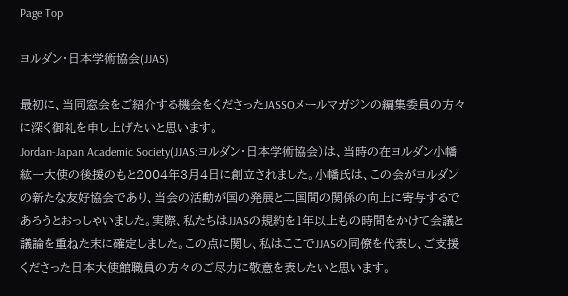Page Top

ヨルダン・日本学術協会(JJAS)

最初に、当同窓会をご紹介する機会をくださったJASSOメールマガジンの編集委員の方々に深く御礼を申し上げたいと思います。
Jordan-Japan Academic Society(JJAS:ヨルダン・日本学術協会)は、当時の在ヨルダン小幡紘一大使の後援のもと2004年3月4日に創立されました。小幡氏は、この会がヨルダンの新たな友好協会であり、当会の活動が国の発展と二国間の関係の向上に寄与するであろうとおっしゃいました。実際、私たちはJJASの規約を1年以上もの時間をかけて会議と議論を重ねた末に確定しました。この点に関し、私はここでJJASの同僚を代表し、ご支援くださった日本大使館職員の方々のご尽力に敬意を表したいと思います。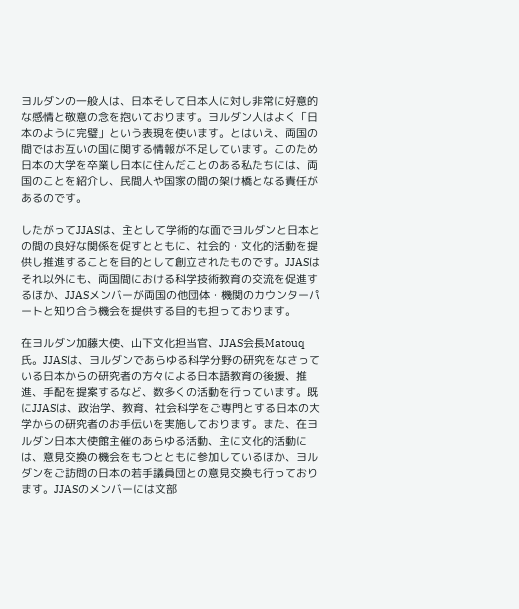ヨルダンの一般人は、日本そして日本人に対し非常に好意的な感情と敬意の念を抱いております。ヨルダン人はよく「日本のように完璧」という表現を使います。とはいえ、両国の間ではお互いの国に関する情報が不足しています。このため日本の大学を卒業し日本に住んだことのある私たちには、両国のことを紹介し、民間人や国家の間の架け橋となる責任があるのです。

したがってJJASは、主として学術的な面でヨルダンと日本との間の良好な関係を促すとともに、社会的・文化的活動を提供し推進することを目的として創立されたものです。JJASはそれ以外にも、両国間における科学技術教育の交流を促進するほか、JJASメンバーが両国の他団体・機関のカウンターパートと知り合う機会を提供する目的も担っております。

在ヨルダン加藤大使、山下文化担当官、JJAS会長Matouq氏。JJASは、ヨルダンであらゆる科学分野の研究をなさっている日本からの研究者の方々による日本語教育の後援、推進、手配を提案するなど、数多くの活動を行っています。既にJJASは、政治学、教育、社会科学をご専門とする日本の大学からの研究者のお手伝いを実施しております。また、在ヨルダン日本大使館主催のあらゆる活動、主に文化的活動には、意見交換の機会をもつとともに参加しているほか、ヨルダンをご訪問の日本の若手議員団との意見交換も行っております。JJASのメンバーには文部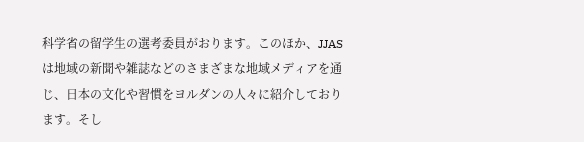科学省の留学生の選考委員がおります。このほか、JJASは地域の新聞や雑誌などのさまざまな地域メディアを通じ、日本の文化や習慣をヨルダンの人々に紹介しております。そし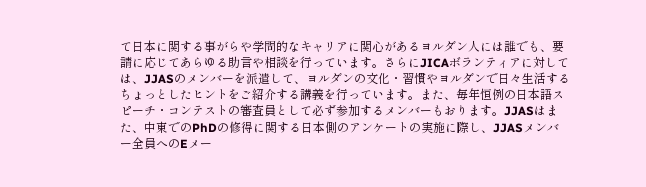て日本に関する事がらや学問的なキャリアに関心があるヨルダン人には誰でも、要請に応じてあらゆる助言や相談を行っています。さらにJICAボランティアに対しては、JJASのメンバーを派遣して、ヨルダンの文化・習慣やヨルダンで日々生活するちょっとしたヒントをご紹介する講義を行っています。また、毎年恒例の日本語スピーチ・コンテストの審査員として必ず参加するメンバーもおります。JJASはまた、中東でのPhDの修得に関する日本側のアンケートの実施に際し、JJASメンバー全員へのEメー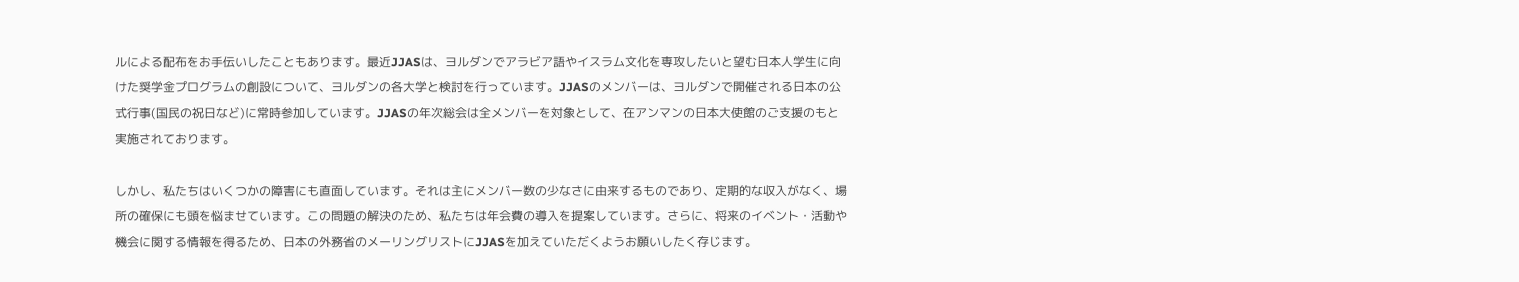ルによる配布をお手伝いしたこともあります。最近JJASは、ヨルダンでアラビア語やイスラム文化を専攻したいと望む日本人学生に向けた奨学金プログラムの創設について、ヨルダンの各大学と検討を行っています。JJASのメンバーは、ヨルダンで開催される日本の公式行事(国民の祝日など)に常時参加しています。JJASの年次総会は全メンバーを対象として、在アンマンの日本大使館のご支援のもと実施されております。

しかし、私たちはいくつかの障害にも直面しています。それは主にメンバー数の少なさに由来するものであり、定期的な収入がなく、場所の確保にも頭を悩ませています。この問題の解決のため、私たちは年会費の導入を提案しています。さらに、将来のイベント・活動や機会に関する情報を得るため、日本の外務省のメーリングリストにJJASを加えていただくようお願いしたく存じます。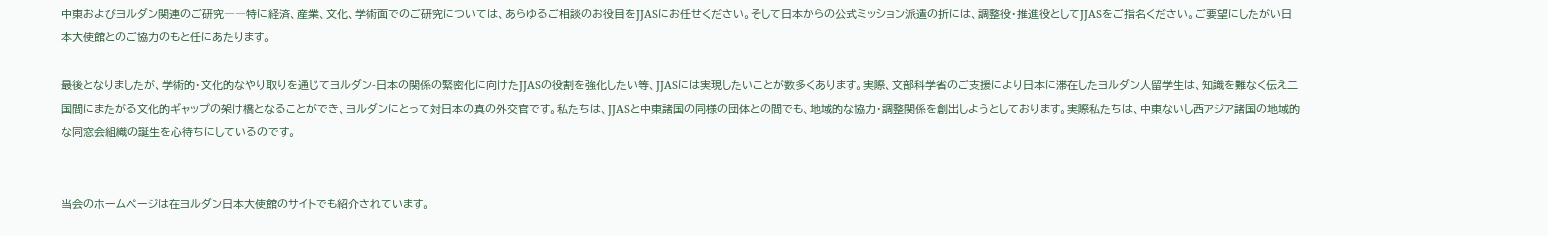中東およびヨルダン関連のご研究――特に経済、産業、文化、学術面でのご研究については、あらゆるご相談のお役目をJJASにお任せください。そして日本からの公式ミッション派遣の折には、調整役・推進役としてJJASをご指名ください。ご要望にしたがい日本大使館とのご協力のもと任にあたります。

最後となりましたが、学術的・文化的なやり取りを通じてヨルダン-日本の関係の緊密化に向けたJJASの役割を強化したい等、JJASには実現したいことが数多くあります。実際、文部科学省のご支援により日本に滞在したヨルダン人留学生は、知識を難なく伝え二国間にまたがる文化的ギャップの架け橋となることができ、ヨルダンにとって対日本の真の外交官です。私たちは、JJASと中東諸国の同様の団体との間でも、地域的な協力・調整関係を創出しようとしております。実際私たちは、中東ないし西アジア諸国の地域的な同窓会組織の誕生を心待ちにしているのです。


当会のホームページは在ヨルダン日本大使館のサイトでも紹介されています。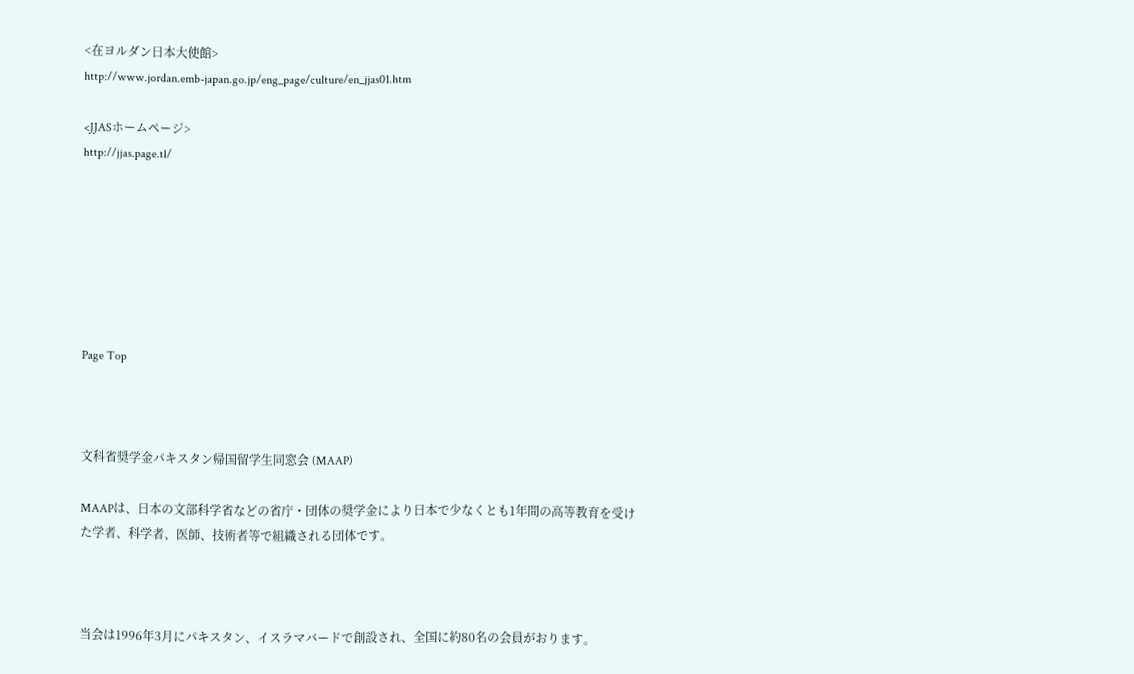<在ヨルダン日本大使館>
http://www.jordan.emb-japan.go.jp/eng_page/culture/en_jjas01.htm

<JJASホームページ>
http://jjas.page.tl/







Page Top



文科省奨学金パキスタン帰国留学生同窓会 (MAAP)

MAAPは、日本の文部科学省などの省庁・団体の奨学金により日本で少なくとも1年間の高等教育を受けた学者、科学者、医師、技術者等で組織される団体です。



当会は1996年3月にパキスタン、イスラマバードで創設され、全国に約80名の会員がおります。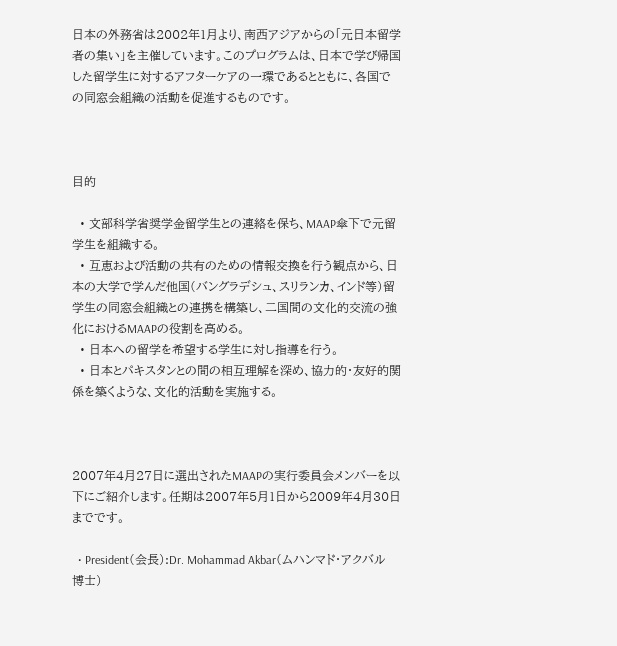日本の外務省は2002年1月より、南西アジアからの「元日本留学者の集い」を主催しています。このプログラムは、日本で学び帰国した留学生に対するアフターケアの一環であるとともに、各国での同窓会組織の活動を促進するものです。



目的

  • 文部科学省奨学金留学生との連絡を保ち、MAAP傘下で元留学生を組織する。
  • 互恵および活動の共有のための情報交換を行う観点から、日本の大学で学んだ他国(バングラデシュ、スリランカ、インド等)留学生の同窓会組織との連携を構築し、二国間の文化的交流の強化におけるMAAPの役割を高める。
  • 日本への留学を希望する学生に対し指導を行う。
  • 日本とパキスタンとの間の相互理解を深め、協力的・友好的関係を築くような、文化的活動を実施する。



2007年4月27日に選出されたMAAPの実行委員会メンバーを以下にご紹介します。任期は2007年5月1日から2009年4月30日までです。

  • President(会長):Dr. Mohammad Akbar(ムハンマド・アクバル博士)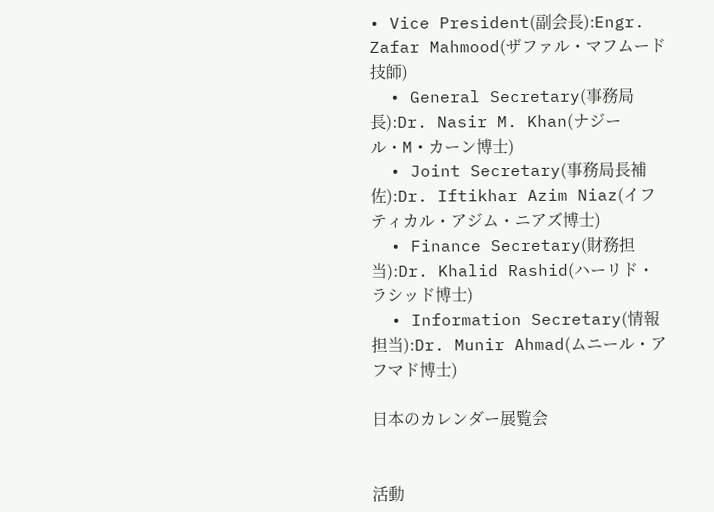• Vice President(副会長):Engr. Zafar Mahmood(ザファル・マフムード技師)
  • General Secretary(事務局長):Dr. Nasir M. Khan(ナジール・M・カーン博士)
  • Joint Secretary(事務局長補佐):Dr. Iftikhar Azim Niaz(イフティカル・アジム・ニアズ博士)
  • Finance Secretary(財務担当):Dr. Khalid Rashid(ハーリド・ラシッド博士)
  • Information Secretary(情報担当):Dr. Munir Ahmad(ムニール・アフマド博士)

日本のカレンダー展覧会


活動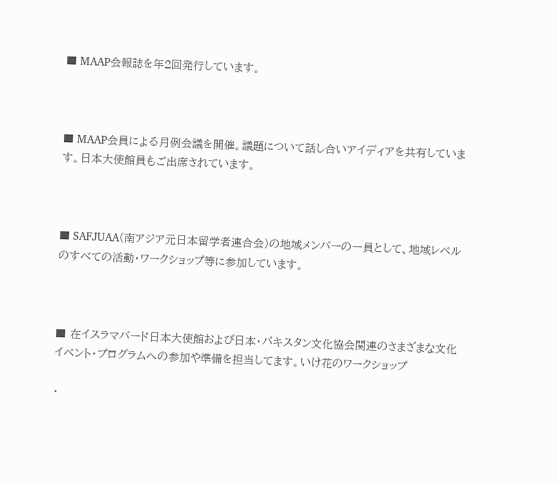■ MAAP会報誌を年2回発行しています。



■ MAAP会員による月例会議を開催。議題について話し合いアイディアを共有しています。日本大使館員もご出席されています。



■ SAFJUAA(南アジア元日本留学者連合会)の地域メンバーの一員として、地域レベルのすべての活動・ワークショップ等に参加しています。



■ 在イスラマバード日本大使館および日本・パキスタン文化協会関連のさまざまな文化イベント・プログラムへの参加や準備を担当してます。いけ花のワークショップ

・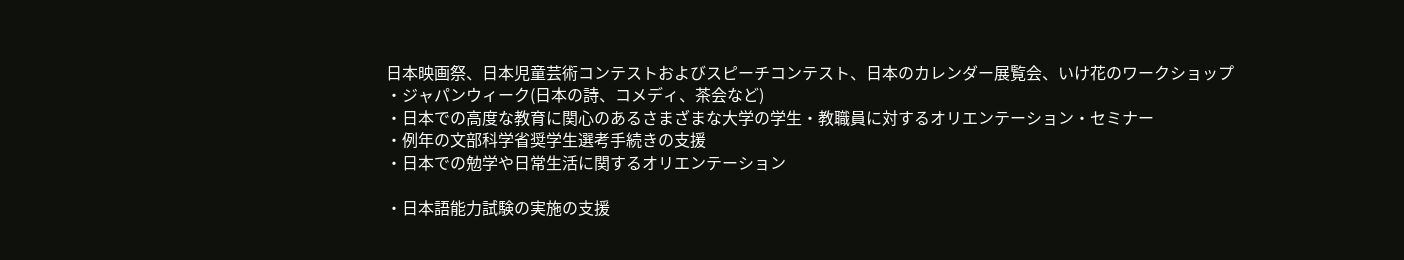日本映画祭、日本児童芸術コンテストおよびスピーチコンテスト、日本のカレンダー展覧会、いけ花のワークショップ
・ジャパンウィーク(日本の詩、コメディ、茶会など)
・日本での高度な教育に関心のあるさまざまな大学の学生・教職員に対するオリエンテーション・セミナー
・例年の文部科学省奨学生選考手続きの支援
・日本での勉学や日常生活に関するオリエンテーション

・日本語能力試験の実施の支援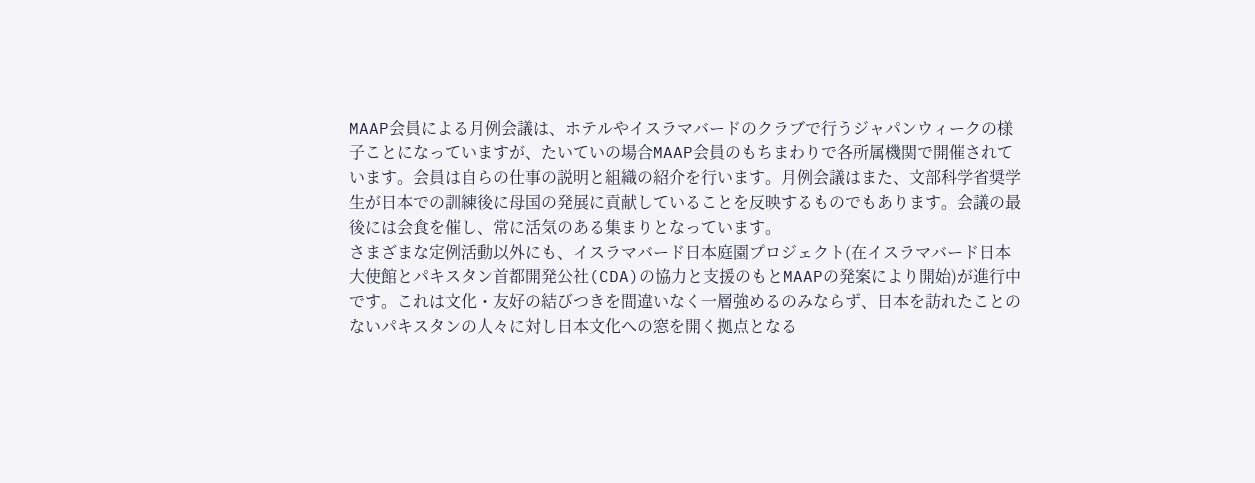MAAP会員による月例会議は、ホテルやイスラマバードのクラブで行うジャパンウィークの様子ことになっていますが、たいていの場合MAAP会員のもちまわりで各所属機関で開催されています。会員は自らの仕事の説明と組織の紹介を行います。月例会議はまた、文部科学省奨学生が日本での訓練後に母国の発展に貢献していることを反映するものでもあります。会議の最後には会食を催し、常に活気のある集まりとなっています。
さまざまな定例活動以外にも、イスラマバード日本庭園プロジェクト(在イスラマバード日本大使館とパキスタン首都開発公社(CDA)の協力と支援のもとMAAPの発案により開始)が進行中です。これは文化・友好の結びつきを間違いなく一層強めるのみならず、日本を訪れたことのないパキスタンの人々に対し日本文化への窓を開く拠点となる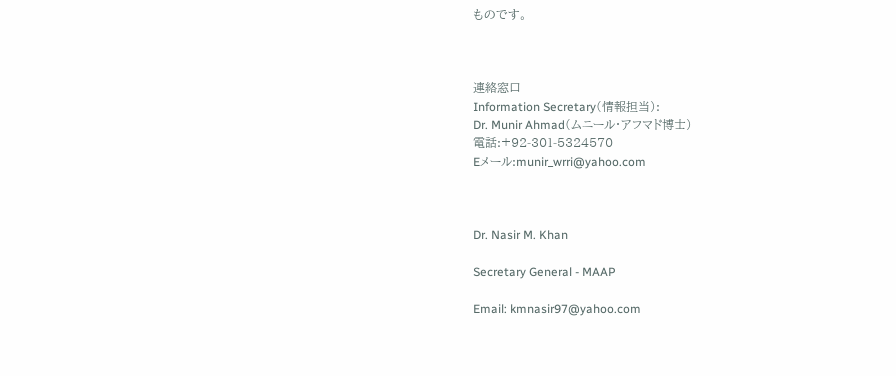ものです。



連絡窓口
Information Secretary(情報担当):
Dr. Munir Ahmad(ムニール・アフマド博士)
電話:+92-301-5324570
Eメール:munir_wrri@yahoo.com



Dr. Nasir M. Khan

Secretary General - MAAP

Email: kmnasir97@yahoo.com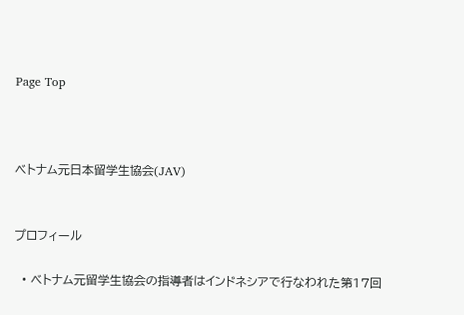Page Top



ベトナム元日本留学生協会(JAV)


プロフィール

  • ベトナム元留学生協会の指導者はインドネシアで行なわれた第17回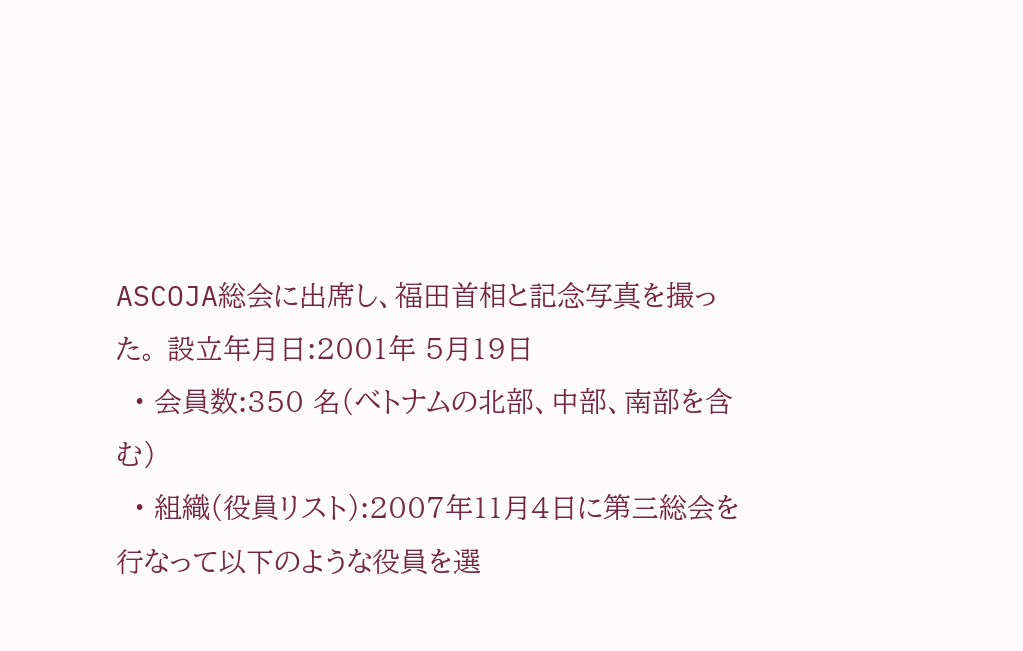ASCOJA総会に出席し、福田首相と記念写真を撮った。 設立年月日:2001年 5月19日
  • 会員数:350 名(ベトナムの北部、中部、南部を含む)
  • 組織(役員リスト):2007年11月4日に第三総会を行なって以下のような役員を選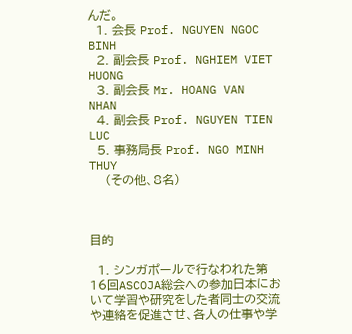んだ。
  1. 会長 Prof. NGUYEN NGOC BINH
  2. 副会長 Prof. NGHIEM VIET HUONG
  3. 副会長 Mr. HOANG VAN NHAN
  4. 副会長 Prof. NGUYEN TIEN LUC
  5. 事務局長 Prof. NGO MINH THUY
    (その他、8名)



目的

  1. シンガポールで行なわれた第16回ASCOJA総会への参加日本において学習や研究をした者同士の交流や連絡を促進させ、各人の仕事や学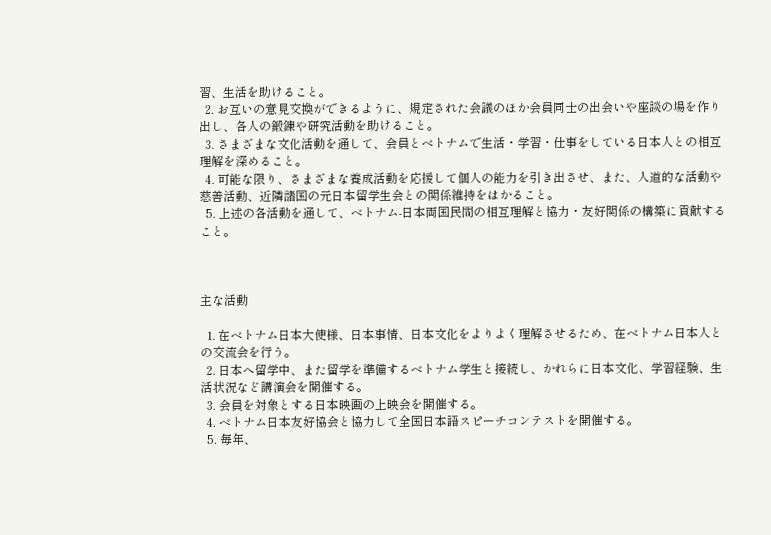習、生活を助けること。
  2. お互いの意見交換ができるように、規定された会議のほか会員同士の出会いや座談の場を作り出し、各人の鍛錬や研究活動を助けること。
  3. さまざまな文化活動を通して、会員とベトナムで生活・学習・仕事をしている日本人との相互理解を深めること。
  4. 可能な限り、さまざまな養成活動を応援して個人の能力を引き出させ、また、人道的な活動や慈善活動、近隣諸国の元日本留学生会との関係維持をはかること。
  5. 上述の各活動を通して、ベトナム-日本両国民間の相互理解と協力・友好関係の構築に貢献すること。



主な活動

  1. 在ベトナム日本大使様、日本事情、日本文化をよりよく理解させるため、在ベトナム日本人との交流会を行う。
  2. 日本へ留学中、また留学を準備するベトナム学生と接続し、かれらに日本文化、学習経験、生活状況など講演会を開催する。
  3. 会員を対象とする日本映画の上映会を開催する。
  4. ベトナム日本友好協会と協力して全国日本語スピーチコンテストを開催する。
  5. 毎年、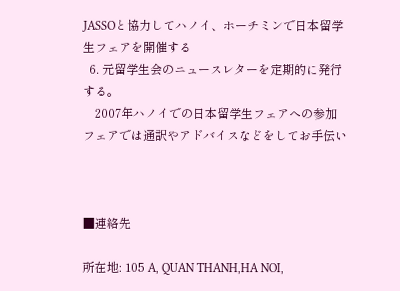JASSOと協力してハノイ、ホーチミンで日本留学生フェアを開催する
  6. 元留学生会のニュースレターを定期的に発行する。
    2007年ハノイでの日本留学生フェアへの参加  フェアでは通訳やアドバイスなどをしてお手伝い



■連絡先

所在地: 105 A, QUAN THANH,HA NOI,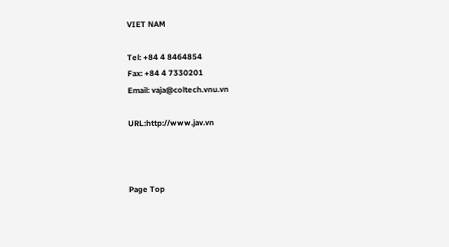VIET NAM

Tel: +84 4 8464854
Fax: +84 4 7330201
Email: vaja@coltech.vnu.vn

URL:http://www.jav.vn



Page Top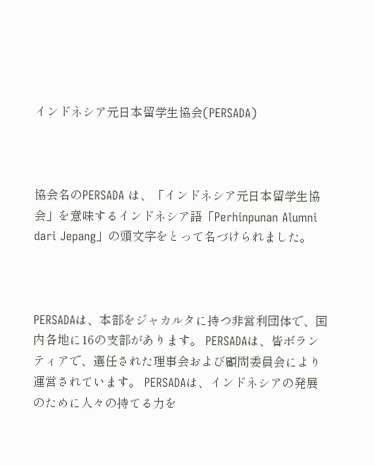インドネシア元日本留学生協会(PERSADA)



協会名のPERSADA は、「インドネシア元日本留学生協会」を意味するインドネシア語「Perhinpunan Alumni dari Jepang」の頭文字をとって名づけられました。



PERSADAは、本部をジャカルタに持つ非営利団体で、国内各地に16の支部があります。 PERSADAは、皆ボランティアで、選任された理事会および顧問委員会により運営されています。 PERSADAは、インドネシアの発展のために人々の持てる力を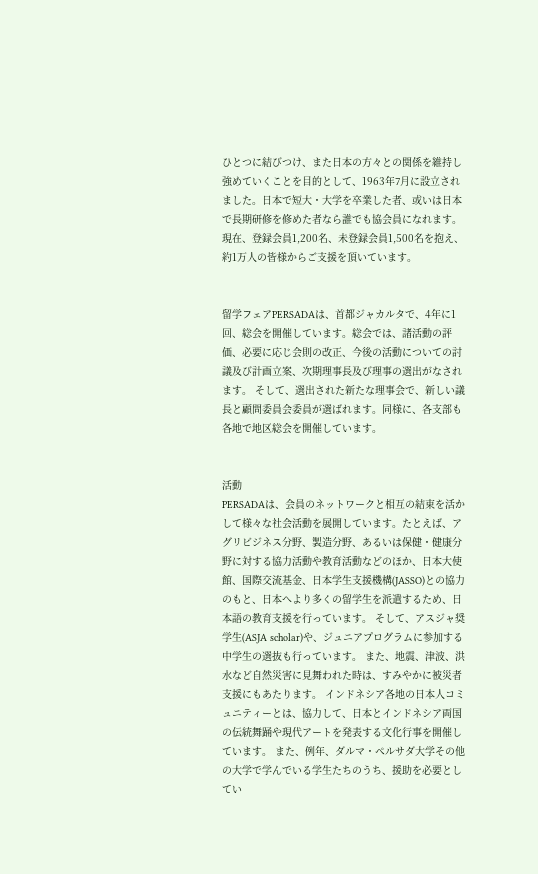ひとつに結びつけ、また日本の方々との関係を維持し強めていくことを目的として、1963年7月に設立されました。日本で短大・大学を卒業した者、或いは日本で長期研修を修めた者なら誰でも協会員になれます。現在、登録会員1,200名、未登録会員1,500名を抱え、約1万人の皆様からご支援を頂いています。


留学フェアPERSADAは、首都ジャカルタで、4年に1回、総会を開催しています。総会では、諸活動の評価、必要に応じ会則の改正、今後の活動についての討議及び計画立案、次期理事長及び理事の選出がなされます。 そして、選出された新たな理事会で、新しい議長と顧問委員会委員が選ばれます。同様に、各支部も各地で地区総会を開催しています。


活動
PERSADAは、会員のネットワークと相互の結束を活かして様々な社会活動を展開しています。たとえば、アグリビジネス分野、製造分野、あるいは保健・健康分野に対する協力活動や教育活動などのほか、日本大使館、国際交流基金、日本学生支援機構(JASSO)との協力のもと、日本へより多くの留学生を派遣するため、日本語の教育支援を行っています。 そして、アスジャ奨学生(ASJA scholar)や、ジュニアプログラムに参加する中学生の選抜も行っています。 また、地震、津波、洪水など自然災害に見舞われた時は、すみやかに被災者支援にもあたります。 インドネシア各地の日本人コミュニティーとは、協力して、日本とインドネシア両国の伝統舞踊や現代アートを発表する文化行事を開催しています。 また、例年、ダルマ・ペルサダ大学その他の大学で学んでいる学生たちのうち、援助を必要としてい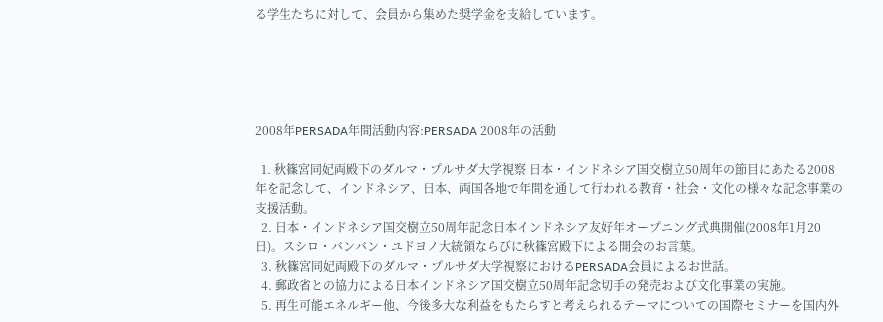る学生たちに対して、会員から集めた奨学金を支給しています。





2008年PERSADA年間活動内容:PERSADA 2008年の活動

  1. 秋篠宮同妃両殿下のダルマ・プルサダ大学視察 日本・インドネシア国交樹立50周年の節目にあたる2008年を記念して、インドネシア、日本、両国各地で年間を通して行われる教育・社会・文化の様々な記念事業の支援活動。
  2. 日本・インドネシア国交樹立50周年記念日本インドネシア友好年オープニング式典開催(2008年1月20日)。スシロ・バンバン・ユドヨノ大統領ならびに秋篠宮殿下による開会のお言葉。
  3. 秋篠宮同妃両殿下のダルマ・プルサダ大学視察におけるPERSADA会員によるお世話。
  4. 郵政省との協力による日本インドネシア国交樹立50周年記念切手の発売および文化事業の実施。
  5. 再生可能エネルギー他、今後多大な利益をもたらすと考えられるテーマについての国際セミナーを国内外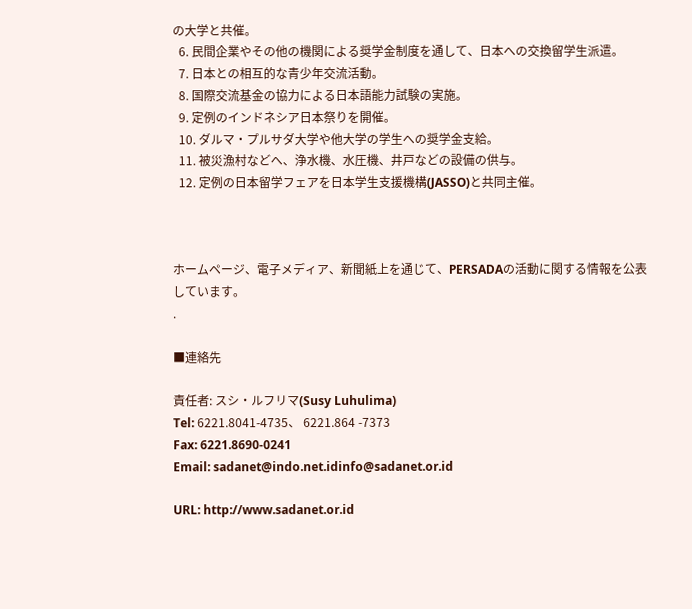の大学と共催。
  6. 民間企業やその他の機関による奨学金制度を通して、日本への交換留学生派遣。
  7. 日本との相互的な青少年交流活動。
  8. 国際交流基金の協力による日本語能力試験の実施。
  9. 定例のインドネシア日本祭りを開催。
  10. ダルマ・プルサダ大学や他大学の学生への奨学金支給。
  11. 被災漁村などへ、浄水機、水圧機、井戸などの設備の供与。
  12. 定例の日本留学フェアを日本学生支援機構(JASSO)と共同主催。



ホームページ、電子メディア、新聞紙上を通じて、PERSADAの活動に関する情報を公表しています。
.

■連絡先

責任者: スシ・ルフリマ(Susy Luhulima)
Tel: 6221.8041-4735、 6221.864 -7373
Fax: 6221.8690-0241
Email: sadanet@indo.net.idinfo@sadanet.or.id

URL: http://www.sadanet.or.id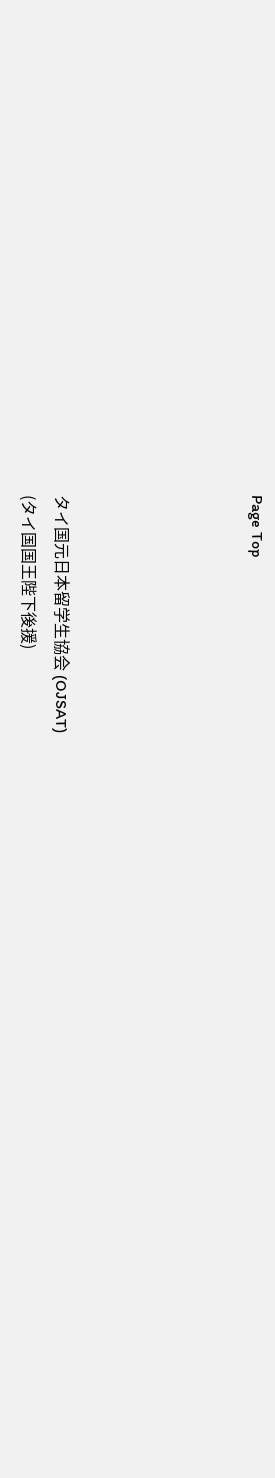Page Top





タイ国元日本留学生協会 (OJSAT)
(タイ国国王陛下後援)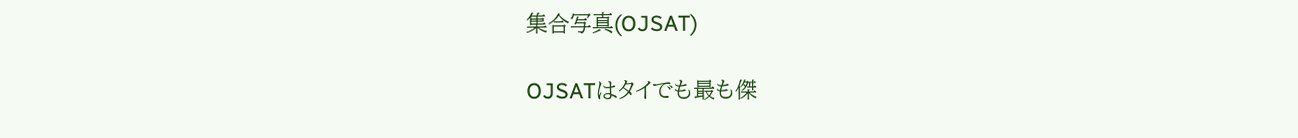集合写真(OJSAT)

OJSATはタイでも最も傑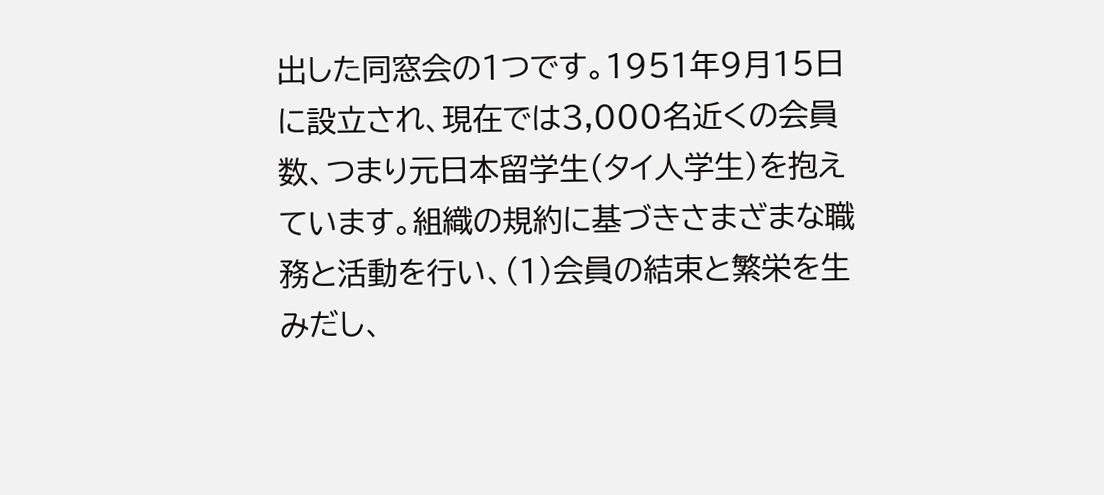出した同窓会の1つです。1951年9月15日に設立され、現在では3,000名近くの会員数、つまり元日本留学生(タイ人学生)を抱えています。組織の規約に基づきさまざまな職務と活動を行い、(1)会員の結束と繁栄を生みだし、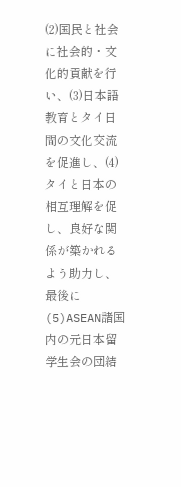(2)国民と社会に社会的・文化的貢献を行い、(3)日本語教育とタイ日間の文化交流を促進し、(4)タイと日本の相互理解を促し、良好な関係が築かれるよう助力し、最後に(5)ASEAN諸国内の元日本留学生会の団結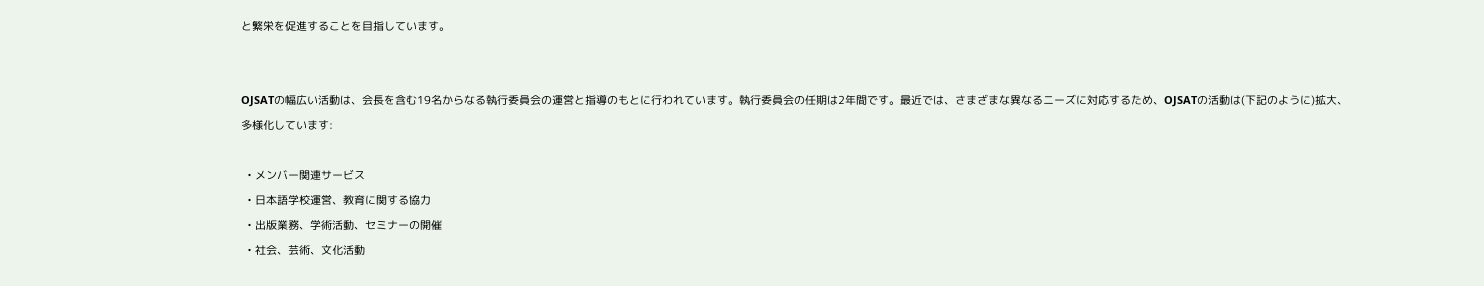と繁栄を促進することを目指しています。


OJSATの幅広い活動は、会長を含む19名からなる執行委員会の運営と指導のもとに行われています。執行委員会の任期は2年間です。最近では、さまざまな異なるニーズに対応するため、OJSATの活動は(下記のように)拡大、多様化しています:

  • メンバー関連サービス
  • 日本語学校運営、教育に関する協力
  • 出版業務、学術活動、セミナーの開催
  • 社会、芸術、文化活動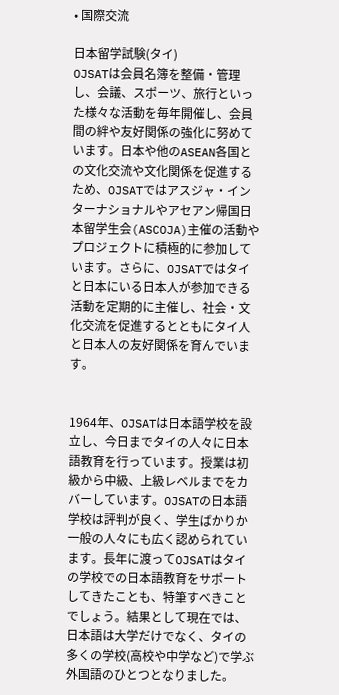• 国際交流

日本留学試験(タイ)
OJSATは会員名簿を整備・管理し、会議、スポーツ、旅行といった様々な活動を毎年開催し、会員間の絆や友好関係の強化に努めています。日本や他のASEAN各国との文化交流や文化関係を促進するため、OJSATではアスジャ・インターナショナルやアセアン帰国日本留学生会(ASCOJA)主催の活動やプロジェクトに積極的に参加しています。さらに、OJSATではタイと日本にいる日本人が参加できる活動を定期的に主催し、社会・文化交流を促進するとともにタイ人と日本人の友好関係を育んでいます。


1964年、OJSATは日本語学校を設立し、今日までタイの人々に日本語教育を行っています。授業は初級から中級、上級レベルまでをカバーしています。OJSATの日本語学校は評判が良く、学生ばかりか一般の人々にも広く認められています。長年に渡ってOJSATはタイの学校での日本語教育をサポートしてきたことも、特筆すべきことでしょう。結果として現在では、日本語は大学だけでなく、タイの多くの学校(高校や中学など)で学ぶ外国語のひとつとなりました。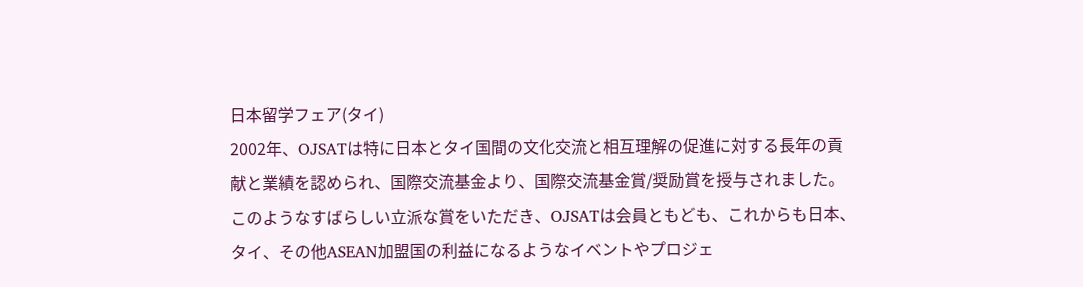日本留学フェア(タイ)
2002年、OJSATは特に日本とタイ国間の文化交流と相互理解の促進に対する長年の貢献と業績を認められ、国際交流基金より、国際交流基金賞/奨励賞を授与されました。このようなすばらしい立派な賞をいただき、OJSATは会員ともども、これからも日本、タイ、その他ASEAN加盟国の利益になるようなイベントやプロジェ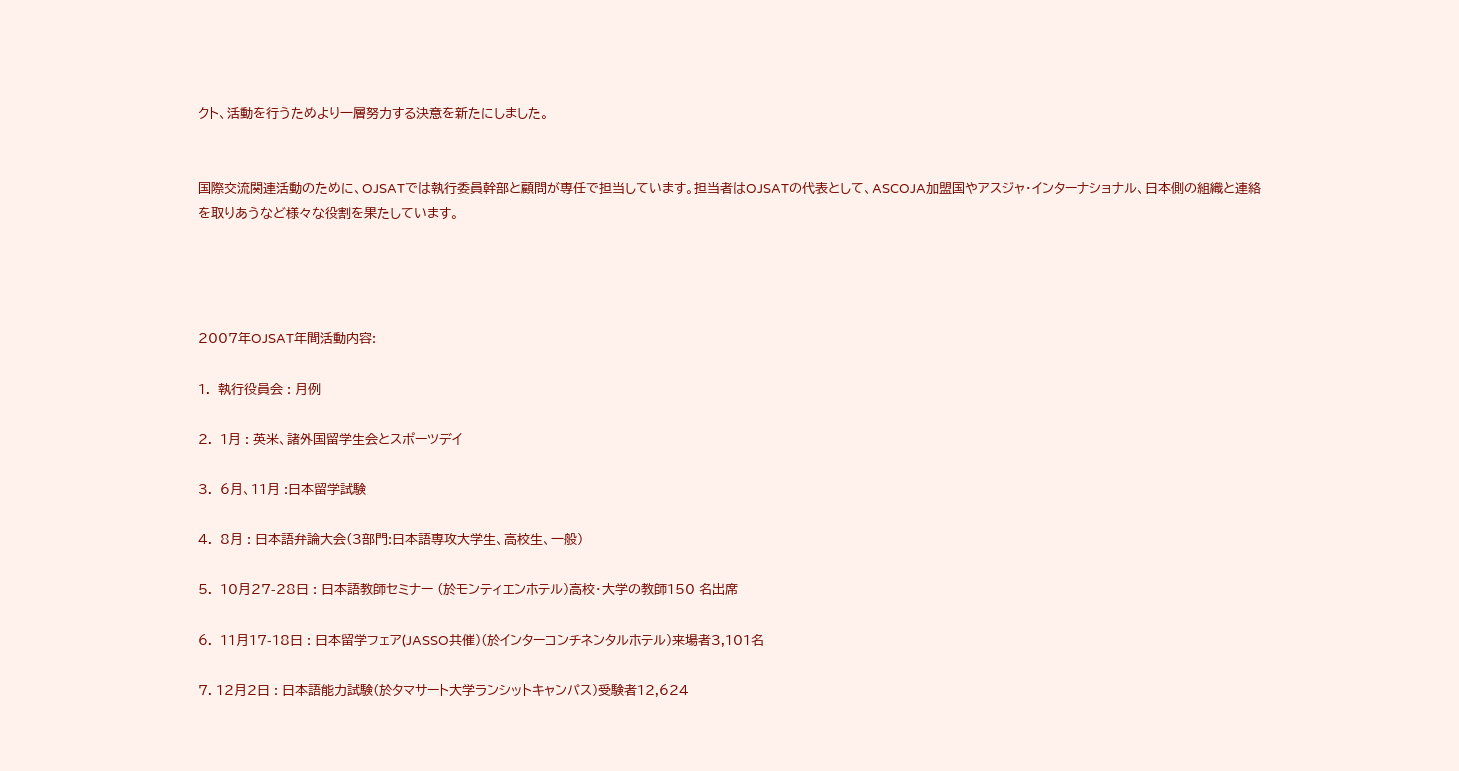クト、活動を行うためより一層努力する決意を新たにしました。


国際交流関連活動のために、OJSATでは執行委員幹部と顧問が専任で担当しています。担当者はOJSATの代表として、ASCOJA加盟国やアスジャ・インターナショナル、日本側の組織と連絡を取りあうなど様々な役割を果たしています。




2007年OJSAT年間活動内容:

1.  執行役員会 : 月例

2.  1月 : 英米、諸外国留学生会とスポーツデイ

3.  6月、11月 :日本留学試験

4.  8月 : 日本語弁論大会(3部門:日本語専攻大学生、高校生、一般)

5.  10月27-28日 : 日本語教師セミナー (於モンティエンホテル)高校・大学の教師150 名出席

6.  11月17-18日 : 日本留学フェア(JASSO共催)(於インターコンチネンタルホテル)来場者3,101名

7. 12月2日 : 日本語能力試験(於タマサート大学ランシットキャンパス)受験者12,624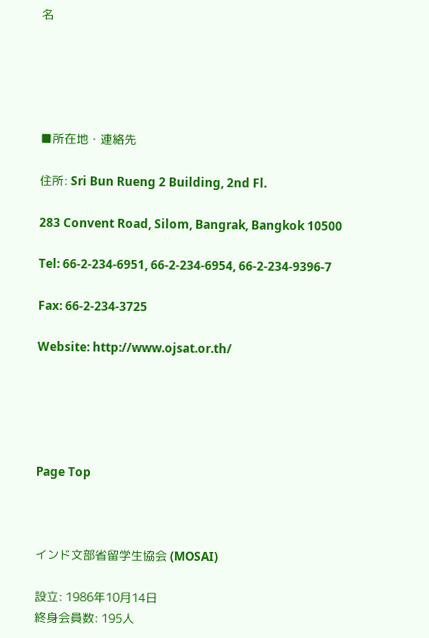名





■所在地・連絡先

住所: Sri Bun Rueng 2 Building, 2nd Fl.

283 Convent Road, Silom, Bangrak, Bangkok 10500

Tel: 66-2-234-6951, 66-2-234-6954, 66-2-234-9396-7

Fax: 66-2-234-3725

Website: http://www.ojsat.or.th/





Page Top



インド文部省留学生協会 (MOSAI)

設立: 1986年10月14日
終身会員数: 195人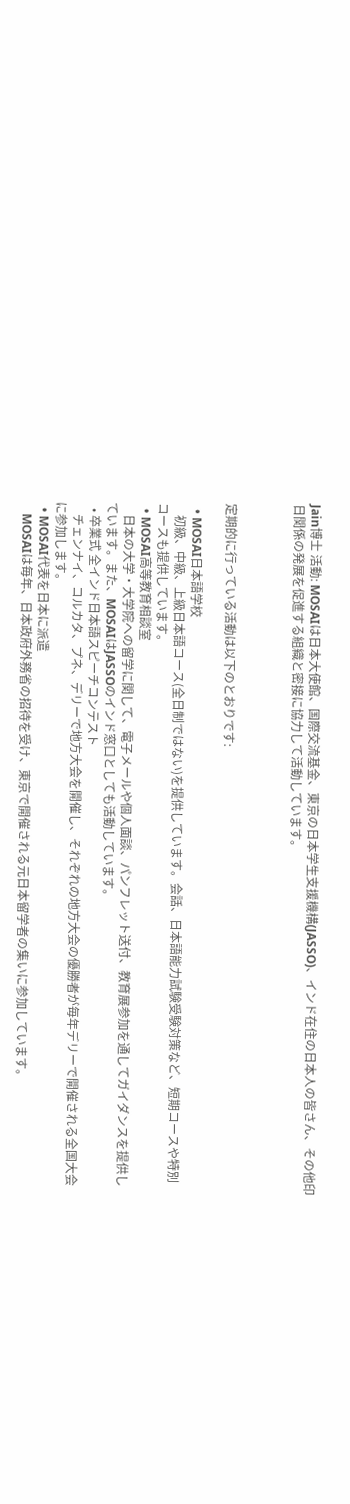Jain博士 活動: MOSAIは日本大使館、国際交流基金、東京の日本学生支援機構(JASSO)、インド在住の日本人の皆さん、その他印日関係の発展を促進する組織と密接に協力して活動しています。



定期的に行っている活動は以下のとおりです:

  • MOSAI日本語学校
    初級、中級、上級日本語コース(全日制ではない)を提供しています。会話、日本語能力試験受験対策など、短期コースや特別コースも提供しています。
  • MOSAI高等教育相談室
    日本の大学・大学院への留学に関して、電子メールや個人面談、パンフレット送付、教育展参加を通してガイダンスを提供しています。また、MOSAIはJASSOのインド窓口としても活動しています。
  • 卒業式 全インド日本語スピーチコンテスト
    チェンナイ、コルカタ、プネ、デリーで地方大会を開催し、それぞれの地方大会の優勝者が毎年デリーで開催される全国大会に参加します。
  • MOSAI代表を日本に派遣
    MOSAIは毎年、日本政府外務省の招待を受け、東京で開催される元日本留学者の集いに参加しています。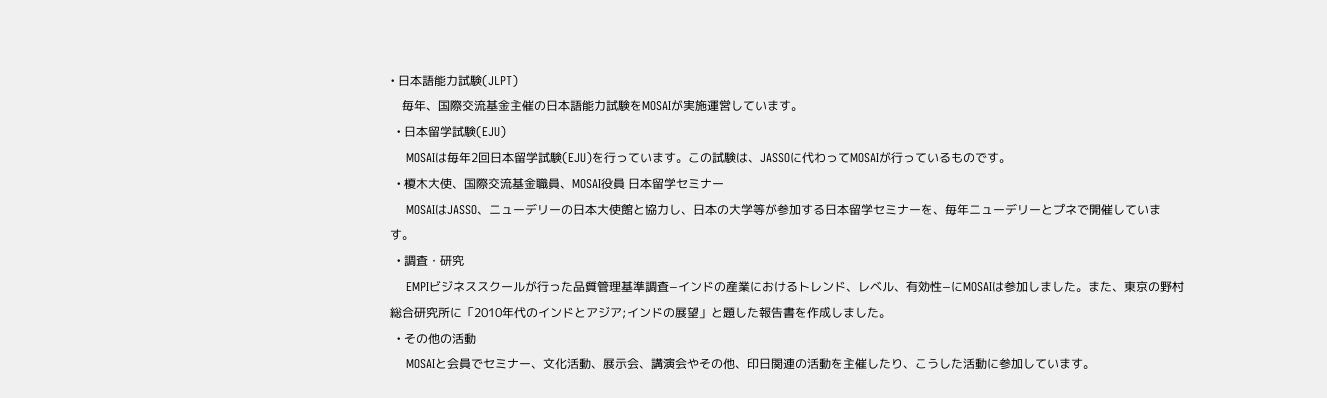• 日本語能力試験(JLPT)
    毎年、国際交流基金主催の日本語能力試験をMOSAIが実施運営しています。
  • 日本留学試験(EJU)
    MOSAIは毎年2回日本留学試験(EJU)を行っています。この試験は、JASSOに代わってMOSAIが行っているものです。
  • 榎木大使、国際交流基金職員、MOSAI役員 日本留学セミナー
    MOSAIはJASSO、ニューデリーの日本大使館と協力し、日本の大学等が参加する日本留学セミナーを、毎年ニューデリーとプネで開催しています。
  • 調査・研究
    EMPIビジネススクールが行った品質管理基準調査−インドの産業におけるトレンド、レベル、有効性−にMOSAIは参加しました。また、東京の野村総合研究所に「2010年代のインドとアジア;インドの展望」と題した報告書を作成しました。
  • その他の活動
    MOSAIと会員でセミナー、文化活動、展示会、講演会やその他、印日関連の活動を主催したり、こうした活動に参加しています。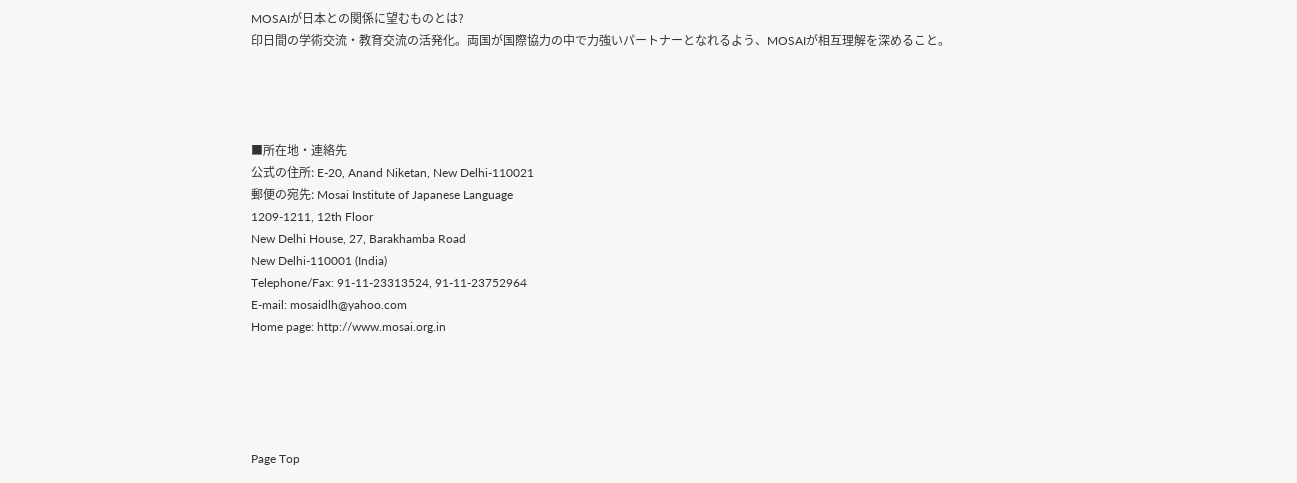MOSAIが日本との関係に望むものとは?
印日間の学術交流・教育交流の活発化。両国が国際協力の中で力強いパートナーとなれるよう、MOSAIが相互理解を深めること。




■所在地・連絡先
公式の住所: E-20, Anand Niketan, New Delhi-110021
郵便の宛先: Mosai Institute of Japanese Language
1209-1211, 12th Floor
New Delhi House, 27, Barakhamba Road
New Delhi-110001 (India)
Telephone/Fax: 91-11-23313524, 91-11-23752964
E-mail: mosaidlh@yahoo.com
Home page: http://www.mosai.org.in





Page Top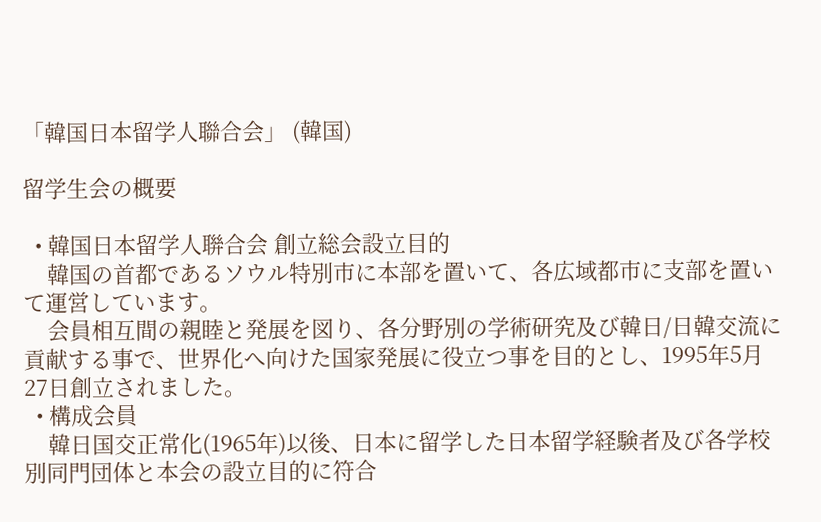「韓国日本留学人聯合会」 (韓国)

留学生会の概要

  • 韓国日本留学人聨合会 創立総会設立目的
    韓国の首都であるソウル特別市に本部を置いて、各広域都市に支部を置いて運営しています。
    会員相互間の親睦と発展を図り、各分野別の学術研究及び韓日/日韓交流に貢献する事で、世界化へ向けた国家発展に役立つ事を目的とし、1995年5月27日創立されました。
  • 構成会員
    韓日国交正常化(1965年)以後、日本に留学した日本留学経験者及び各学校別同門団体と本会の設立目的に符合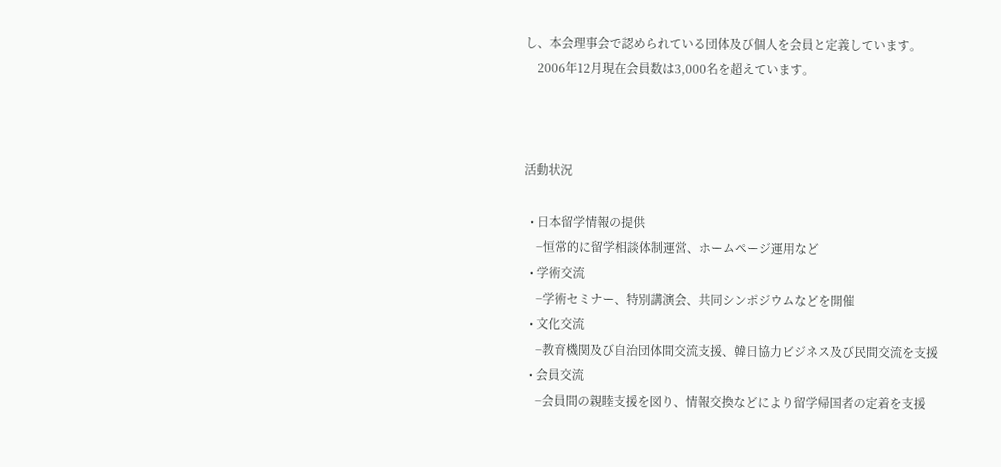し、本会理事会で認められている団体及び個人を会員と定義しています。
    2006年12月現在会員数は3,000名を超えています。



活動状況

  • 日本留学情報の提供
    −恒常的に留学相談体制運営、ホームページ運用など
  • 学術交流
    −学術セミナー、特別講演会、共同シンポジウムなどを開催
  • 文化交流
    −教育機関及び自治団体間交流支援、韓日協力ビジネス及び民間交流を支援
  • 会員交流
    −会員間の親睦支援を図り、情報交換などにより留学帰国者の定着を支援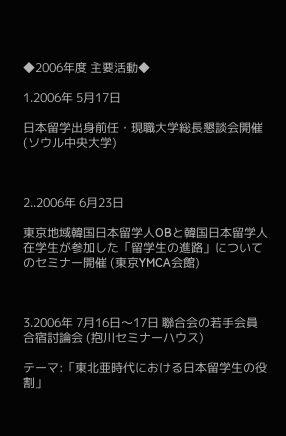◆2006年度 主要活動◆

1.2006年 5月17日

日本留学出身前任・現職大学総長懇談会開催 (ソウル中央大学)



2..2006年 6月23日

東京地域韓国日本留学人OBと韓国日本留学人在学生が参加した「留学生の進路」についてのセミナー開催 (東京YMCA会館)



3.2006年 7月16日〜17日 聯合会の若手会員合宿討論会 (抱川セミナーハウス)

テーマ:「東北亜時代における日本留学生の役割」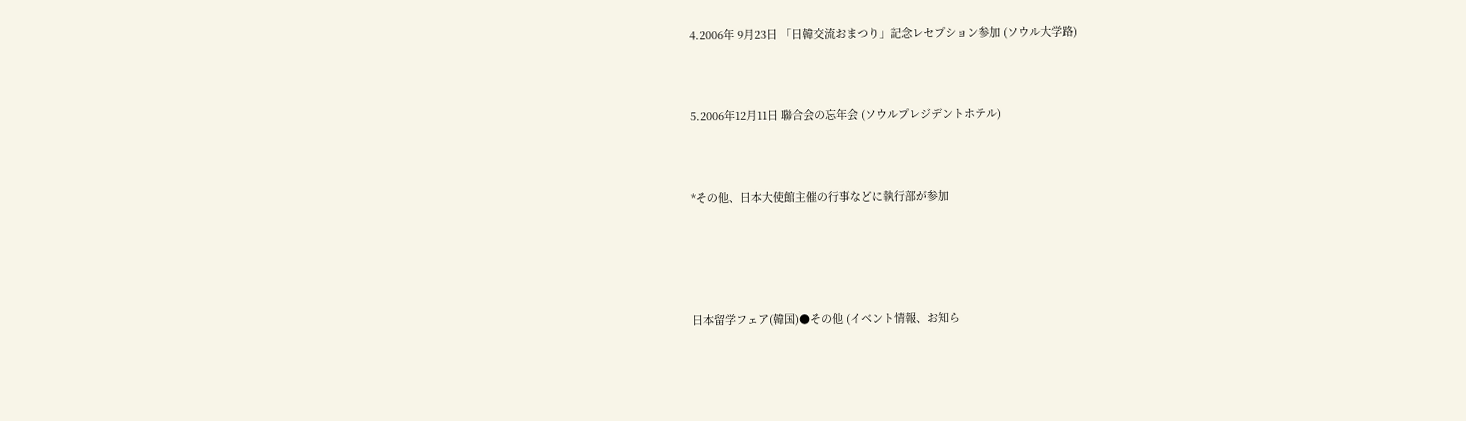4.2006年 9月23日 「日韓交流おまつり」記念レセプション参加 (ソウル大学路)



5.2006年12月11日 聯合会の忘年会 (ソウルプレジデントホテル)



*その他、日本大使館主催の行事などに執行部が参加





日本留学フェア(韓国)●その他 (イベント情報、お知ら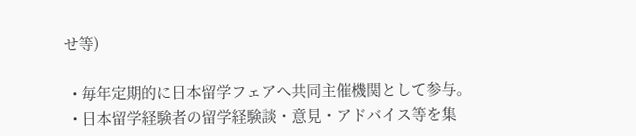せ等)

  • 毎年定期的に日本留学フェアへ共同主催機関として参与。
  • 日本留学経験者の留学経験談・意見・アドバイス等を集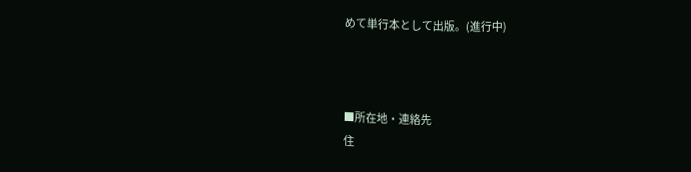めて単行本として出版。(進行中)



■所在地・連絡先
住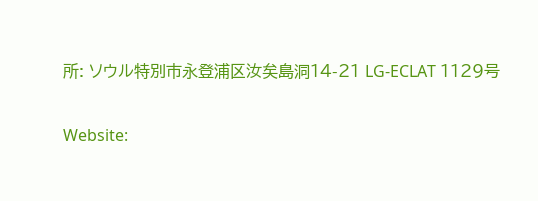所: ソウル特別市永登浦区汝矣島洞14-21 LG-ECLAT 1129号

Website: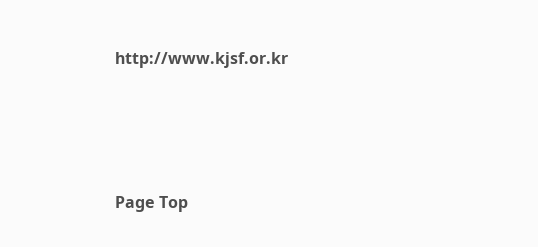http://www.kjsf.or.kr







Page Top